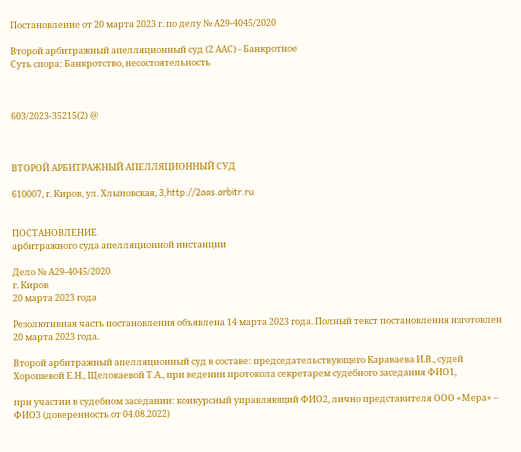Постановление от 20 марта 2023 г. по делу № А29-4045/2020

Второй арбитражный апелляционный суд (2 ААС) - Банкротное
Суть спора: Банкротство, несостоятельность



603/2023-35215(2) @



ВТОРОЙ АРБИТРАЖНЫЙ АПЕЛЛЯЦИОННЫЙ СУД

610007, г. Киров, ул. Хлыновская, 3,http://2aas.arbitr.ru


ПОСТАНОВЛЕНИЕ
арбитражного суда апелляционной инстанции

Дело № А29-4045/2020
г. Киров
20 марта 2023 года

Резолютивная часть постановления объявлена 14 марта 2023 года. Полный текст постановления изготовлен 20 марта 2023 года.

Второй арбитражный апелляционный суд в составе: председательствующего Караваева И.В., судей Хорошевой Е.Н., Щелокаевой Т.А., при ведении протокола секретарем судебного заседания ФИО1,

при участии в судебном заседании: конкурсный управляющий ФИО2, лично представителя ООО «Мера» – ФИО3 (доверенность от 04.08.2022)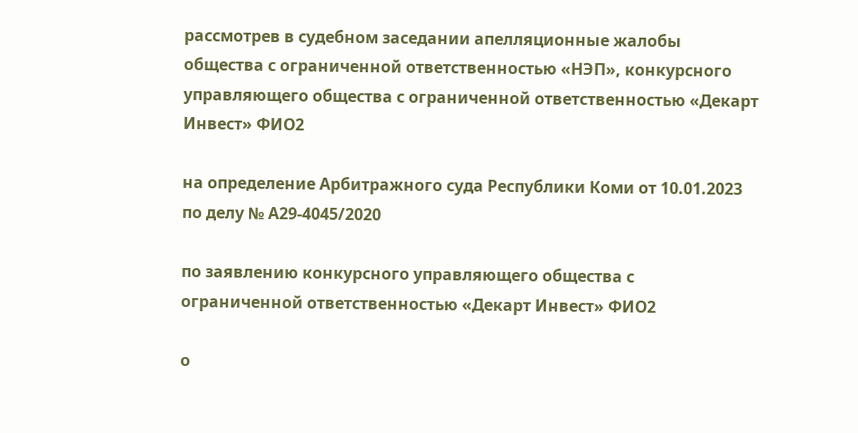рассмотрев в судебном заседании апелляционные жалобы общества с ограниченной ответственностью «НЭП», конкурсного управляющего общества с ограниченной ответственностью «Декарт Инвест» ФИО2

на определение Арбитражного суда Республики Коми от 10.01.2023 по делу № А29-4045/2020

по заявлению конкурсного управляющего общества с ограниченной ответственностью «Декарт Инвест» ФИО2

о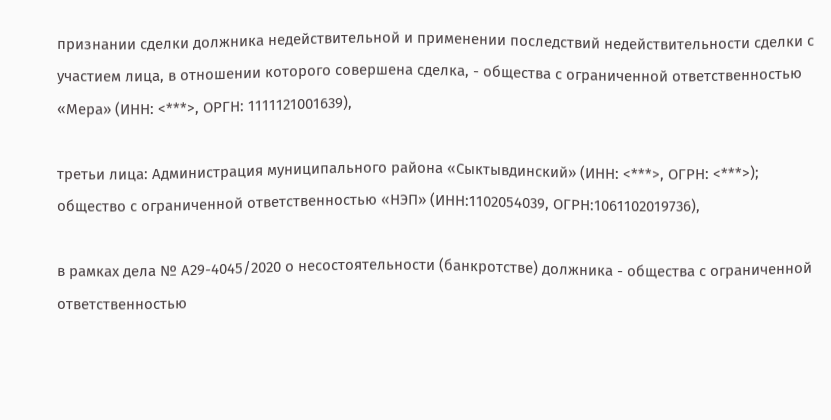признании сделки должника недействительной и применении последствий недействительности сделки с участием лица, в отношении которого совершена сделка, - общества с ограниченной ответственностью «Мера» (ИНН: <***>, ОРГН: 1111121001639),

третьи лица: Администрация муниципального района «Сыктывдинский» (ИНН: <***>, ОГРН: <***>); общество с ограниченной ответственностью «НЭП» (ИНН:1102054039, ОГРН:1061102019736),

в рамках дела № А29-4045/2020 о несостоятельности (банкротстве) должника - общества с ограниченной ответственностью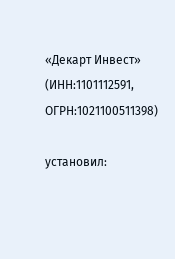«Декарт Инвест» (ИНН:1101112591, ОГРН:1021100511398)

установил: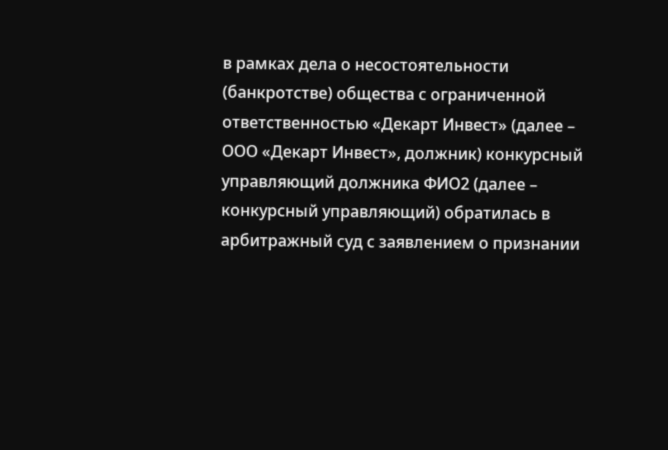в рамках дела о несостоятельности (банкротстве) общества с ограниченной ответственностью «Декарт Инвест» (далее – ООО «Декарт Инвест», должник) конкурсный управляющий должника ФИО2 (далее – конкурсный управляющий) обратилась в арбитражный суд с заявлением о признании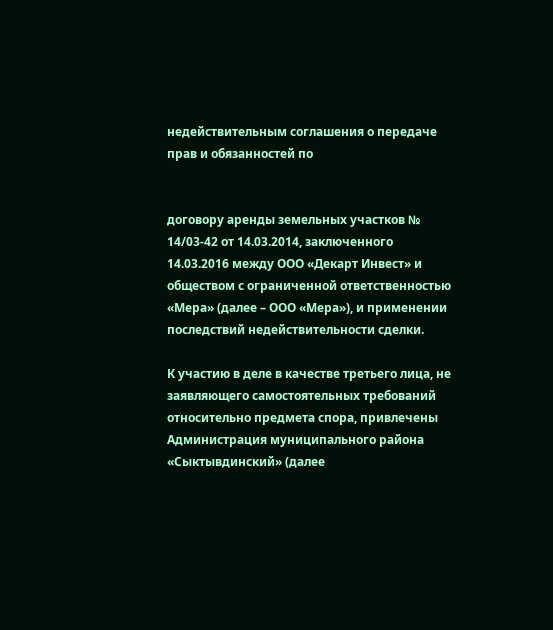недействительным соглашения о передаче прав и обязанностей по


договору аренды земельных участков № 14/03-42 от 14.03.2014, заключенного 14.03.2016 между ООО «Декарт Инвест» и обществом с ограниченной ответственностью «Мера» (далее – ООО «Мера»), и применении последствий недействительности сделки.

К участию в деле в качестве третьего лица, не заявляющего самостоятельных требований относительно предмета спора, привлечены Администрация муниципального района «Сыктывдинский» (далее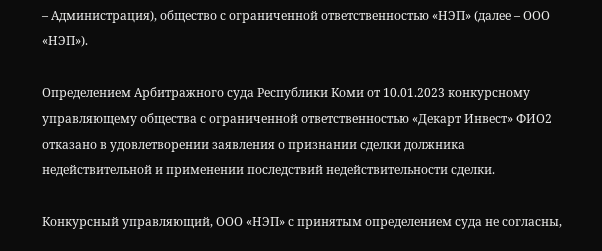– Администрация), общество с ограниченной ответственностью «НЭП» (далее – ООО «НЭП»).

Определением Арбитражного суда Республики Коми от 10.01.2023 конкурсному управляющему общества с ограниченной ответственностью «Декарт Инвест» ФИО2 отказано в удовлетворении заявления о признании сделки должника недействительной и применении последствий недействительности сделки.

Конкурсный управляющий, ООО «НЭП» с принятым определением суда не согласны,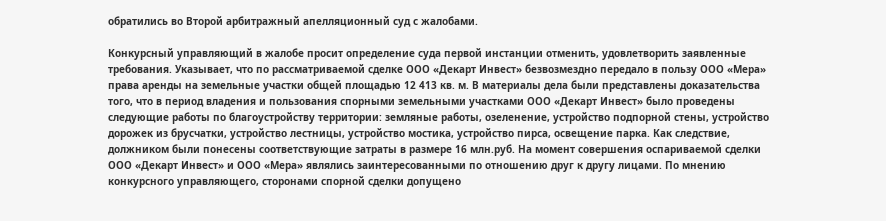обратились во Второй арбитражный апелляционный суд с жалобами.

Конкурсный управляющий в жалобе просит определение суда первой инстанции отменить, удовлетворить заявленные требования. Указывает, что по рассматриваемой сделке ООО «Декарт Инвест» безвозмездно передало в пользу ООО «Мера» права аренды на земельные участки общей площадью 12 413 кв. м. В материалы дела были представлены доказательства того, что в период владения и пользования спорными земельными участками ООО «Декарт Инвест» было проведены следующие работы по благоустройству территории: земляные работы, озеленение, устройство подпорной стены, устройство дорожек из брусчатки, устройство лестницы, устройство мостика, устройство пирса, освещение парка. Как следствие, должником были понесены соответствующие затраты в размере 16 млн.руб. На момент совершения оспариваемой сделки ООО «Декарт Инвест» и ООО «Мера» являлись заинтересованными по отношению друг к другу лицами. По мнению конкурсного управляющего, сторонами спорной сделки допущено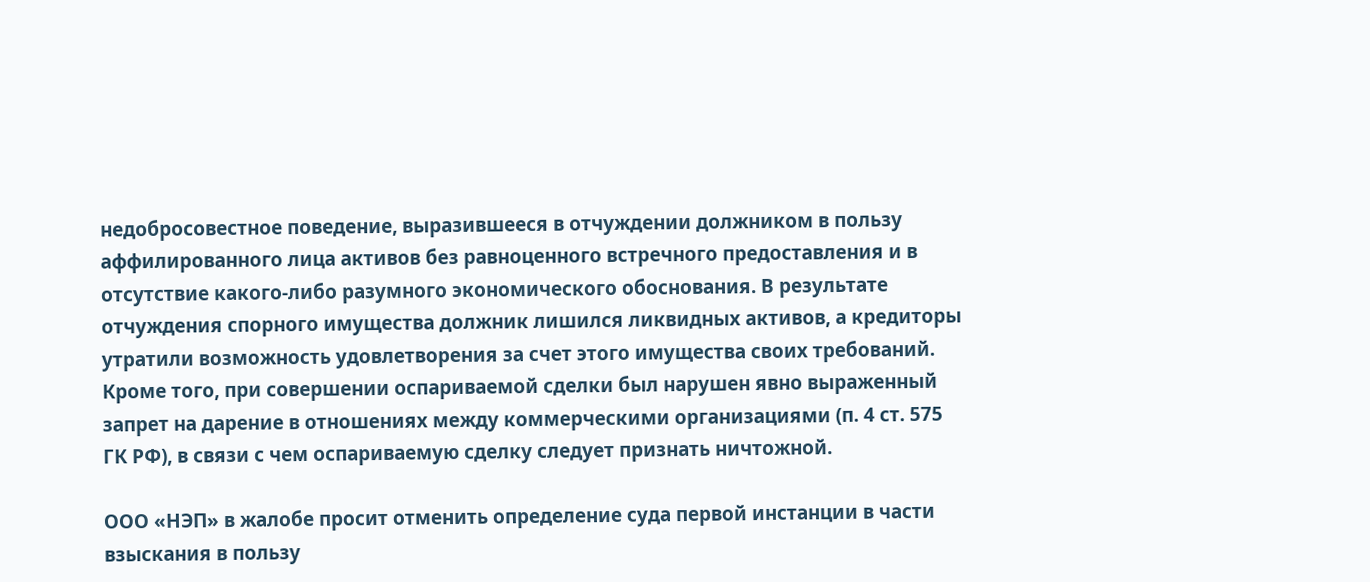недобросовестное поведение, выразившееся в отчуждении должником в пользу аффилированного лица активов без равноценного встречного предоставления и в отсутствие какого-либо разумного экономического обоснования. В результате отчуждения спорного имущества должник лишился ликвидных активов, а кредиторы утратили возможность удовлетворения за счет этого имущества своих требований. Кроме того, при совершении оспариваемой сделки был нарушен явно выраженный запрет на дарение в отношениях между коммерческими организациями (п. 4 ст. 575 ГК РФ), в связи с чем оспариваемую сделку следует признать ничтожной.

ООО «НЭП» в жалобе просит отменить определение суда первой инстанции в части взыскания в пользу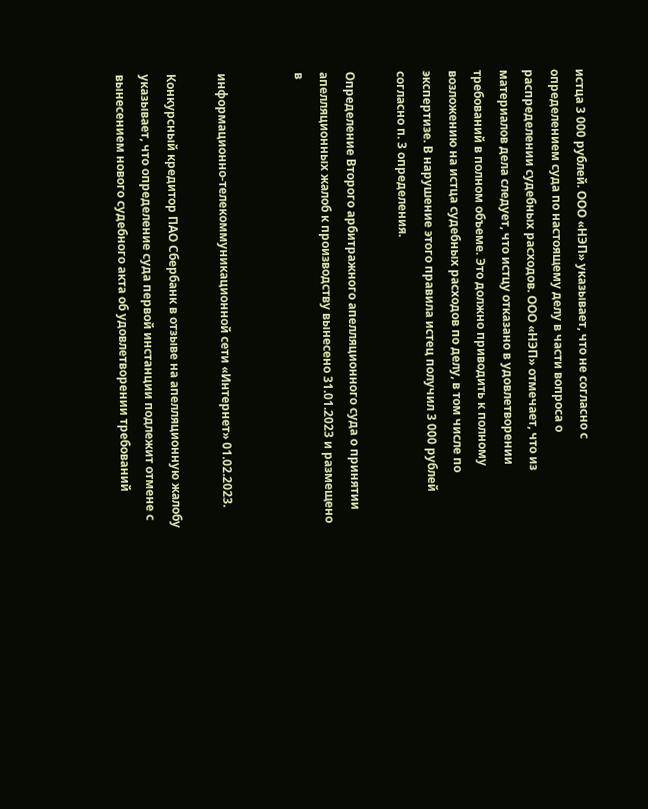истца 3 000 рублей. ООО «НЭП» указывает, что не согласно с определением суда по настоящему делу в части вопроса о распределении судебных расходов. ООО «НЭП» отмечает, что из материалов дела следует, что истцу отказано в удовлетворении требований в полном объеме. Это должно приводить к полному возложению на истца судебных расходов по делу, в том числе по экспертизе. В нарушение этого правила истец получил 3 000 рублей согласно п. 3 определения.

Определение Второго арбитражного апелляционного суда о принятии апелляционных жалоб к производству вынесено 31.01.2023 и размещено в


информационно-телекоммуникационной сети «Интернет» 01.02.2023.

Конкурсный кредитор ПАО Сбербанк в отзыве на апелляционную жалобу указывает, что определение суда первой инстанции подлежит отмене с вынесением нового судебного акта об удовлетворении требований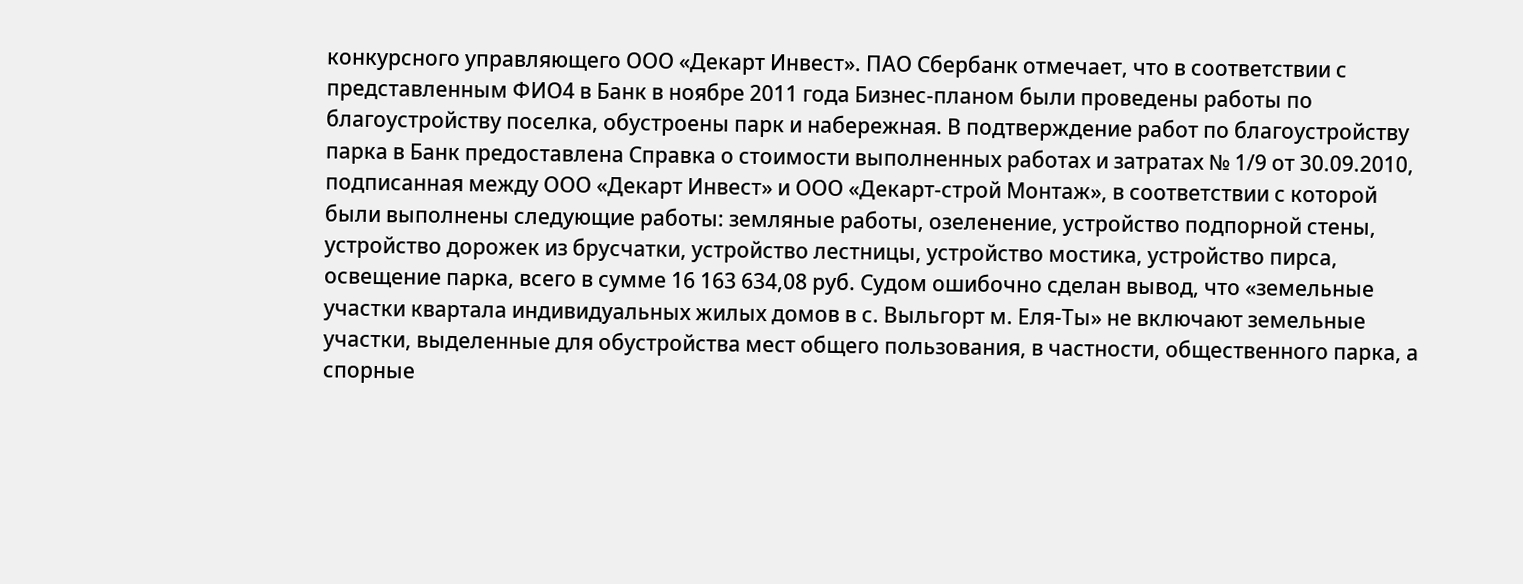конкурсного управляющего ООО «Декарт Инвест». ПАО Сбербанк отмечает, что в соответствии с представленным ФИО4 в Банк в ноябре 2011 года Бизнес-планом были проведены работы по благоустройству поселка, обустроены парк и набережная. В подтверждение работ по благоустройству парка в Банк предоставлена Справка о стоимости выполненных работах и затратах № 1/9 от 30.09.2010, подписанная между ООО «Декарт Инвест» и ООО «Декарт-строй Монтаж», в соответствии с которой были выполнены следующие работы: земляные работы, озеленение, устройство подпорной стены, устройство дорожек из брусчатки, устройство лестницы, устройство мостика, устройство пирса, освещение парка, всего в сумме 16 163 634,08 руб. Судом ошибочно сделан вывод, что «земельные участки квартала индивидуальных жилых домов в с. Выльгорт м. Еля-Ты» не включают земельные участки, выделенные для обустройства мест общего пользования, в частности, общественного парка, а спорные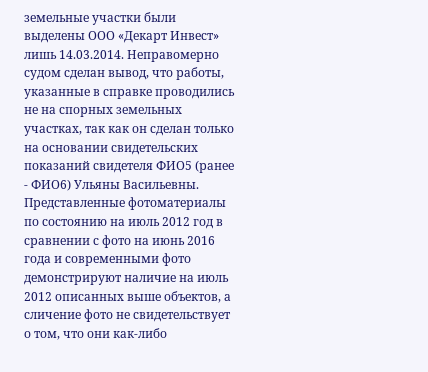земельные участки были выделены ООО «Декарт Инвест» лишь 14.03.2014. Неправомерно судом сделан вывод, что работы, указанные в справке проводились не на спорных земельных участках, так как он сделан только на основании свидетельских показаний свидетеля ФИО5 (ранее - ФИО6) Ульяны Васильевны. Представленные фотоматериалы по состоянию на июль 2012 год в сравнении с фото на июнь 2016 года и современными фото демонстрируют наличие на июль 2012 описанных выше объектов, а сличение фото не свидетельствует о том, что они как-либо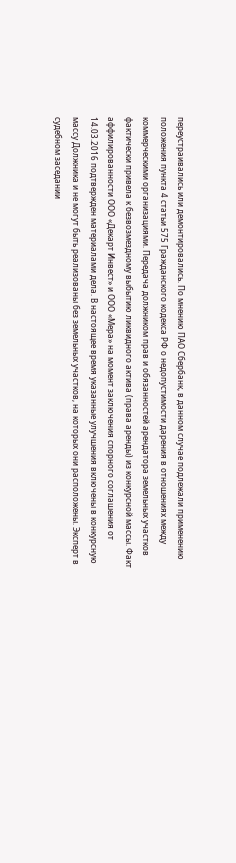переустраивались или демонтировались. По мнению ПАО Сбербанк, в данном случае подлежали применению положения пункта 4 статьи 575 Гражданского кодекса РФ о недопустимости дарения в отношениях между коммерческими организациями. Передача должником прав и обязанностей арендатора земельных участков фактически привела к безвозмездному выбытию ликвидного актива (права аренды) из конкурсной массы. Факт аффилированности ООО «Декарт Инвест» и ООО «Мера» на момент заключения спорного соглашения от 14.03.2016 подтвержден материалами дела. В настоящее время указанные улучшения включены в конкурсную массу Должника и не могут быть реализованы без земельных участков, на которых они расположены. Эксперт в судебном заседании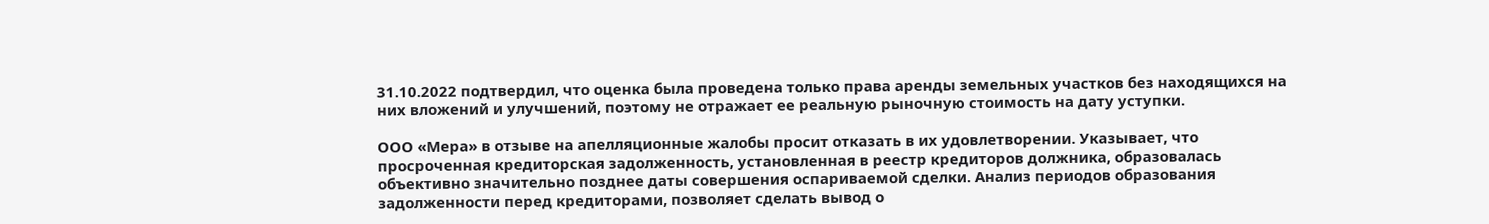31.10.2022 подтвердил, что оценка была проведена только права аренды земельных участков без находящихся на них вложений и улучшений, поэтому не отражает ее реальную рыночную стоимость на дату уступки.

ООО «Мера» в отзыве на апелляционные жалобы просит отказать в их удовлетворении. Указывает, что просроченная кредиторская задолженность, установленная в реестр кредиторов должника, образовалась объективно значительно позднее даты совершения оспариваемой сделки. Анализ периодов образования задолженности перед кредиторами, позволяет сделать вывод о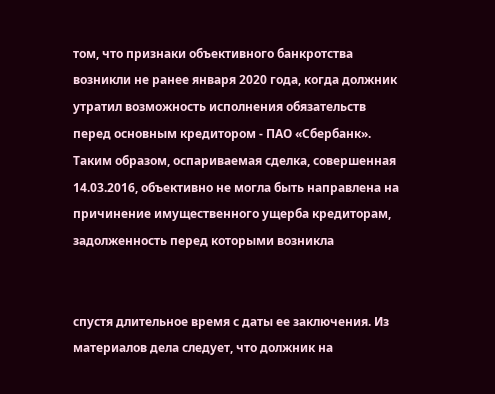том, что признаки объективного банкротства возникли не ранее января 2020 года, когда должник утратил возможность исполнения обязательств перед основным кредитором - ПАО «Сбербанк». Таким образом, оспариваемая сделка, совершенная 14.03.2016, объективно не могла быть направлена на причинение имущественного ущерба кредиторам, задолженность перед которыми возникла


спустя длительное время с даты ее заключения. Из материалов дела следует, что должник на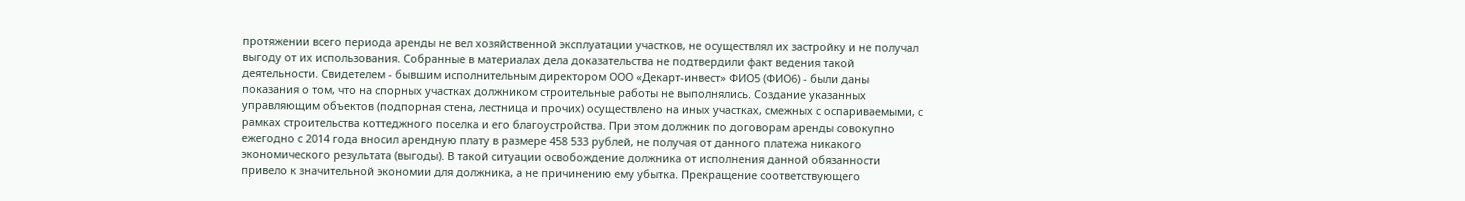протяжении всего периода аренды не вел хозяйственной эксплуатации участков, не осуществлял их застройку и не получал выгоду от их использования. Собранные в материалах дела доказательства не подтвердили факт ведения такой деятельности. Свидетелем - бывшим исполнительным директором ООО «Декарт-инвест» ФИО5 (ФИО6) - были даны показания о том, что на спорных участках должником строительные работы не выполнялись. Создание указанных управляющим объектов (подпорная стена, лестница и прочих) осуществлено на иных участках, смежных с оспариваемыми, с рамках строительства коттеджного поселка и его благоустройства. При этом должник по договорам аренды совокупно ежегодно с 2014 года вносил арендную плату в размере 458 533 рублей, не получая от данного платежа никакого экономического результата (выгоды). В такой ситуации освобождение должника от исполнения данной обязанности привело к значительной экономии для должника, а не причинению ему убытка. Прекращение соответствующего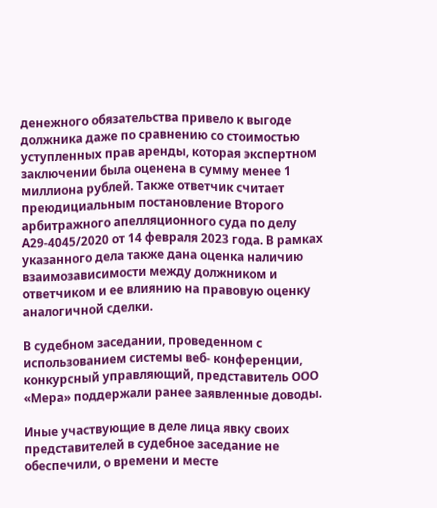денежного обязательства привело к выгоде должника даже по сравнению со стоимостью уступленных прав аренды, которая экспертном заключении была оценена в сумму менее 1 миллиона рублей. Также ответчик считает преюдициальным постановление Второго арбитражного апелляционного суда по делу А29-4045/2020 от 14 февраля 2023 года. В рамках указанного дела также дана оценка наличию взаимозависимости между должником и ответчиком и ее влиянию на правовую оценку аналогичной сделки.

В судебном заседании, проведенном с использованием системы веб- конференции, конкурсный управляющий, представитель ООО «Мера» поддержали ранее заявленные доводы.

Иные участвующие в деле лица явку своих представителей в судебное заседание не обеспечили, о времени и месте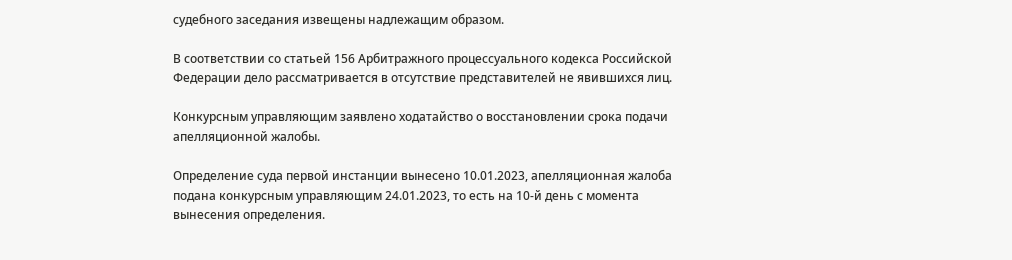судебного заседания извещены надлежащим образом.

В соответствии со статьей 156 Арбитражного процессуального кодекса Российской Федерации дело рассматривается в отсутствие представителей не явившихся лиц.

Конкурсным управляющим заявлено ходатайство о восстановлении срока подачи апелляционной жалобы.

Определение суда первой инстанции вынесено 10.01.2023, апелляционная жалоба подана конкурсным управляющим 24.01.2023, то есть на 10-й день с момента вынесения определения.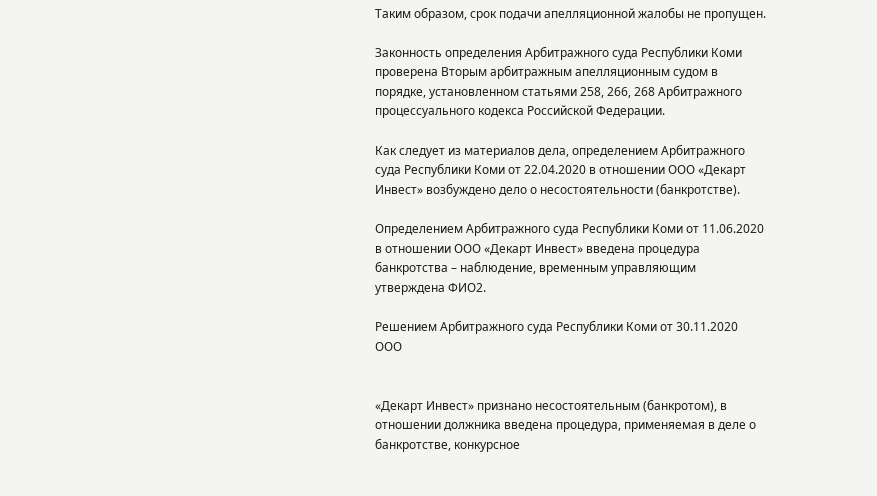Таким образом, срок подачи апелляционной жалобы не пропущен.

Законность определения Арбитражного суда Республики Коми проверена Вторым арбитражным апелляционным судом в порядке, установленном статьями 258, 266, 268 Арбитражного процессуального кодекса Российской Федерации.

Как следует из материалов дела, определением Арбитражного суда Республики Коми от 22.04.2020 в отношении ООО «Декарт Инвест» возбуждено дело о несостоятельности (банкротстве).

Определением Арбитражного суда Республики Коми от 11.06.2020 в отношении ООО «Декарт Инвест» введена процедура банкротства – наблюдение, временным управляющим утверждена ФИО2.

Решением Арбитражного суда Республики Коми от 30.11.2020 ООО


«Декарт Инвест» признано несостоятельным (банкротом), в отношении должника введена процедура, применяемая в деле о банкротстве, конкурсное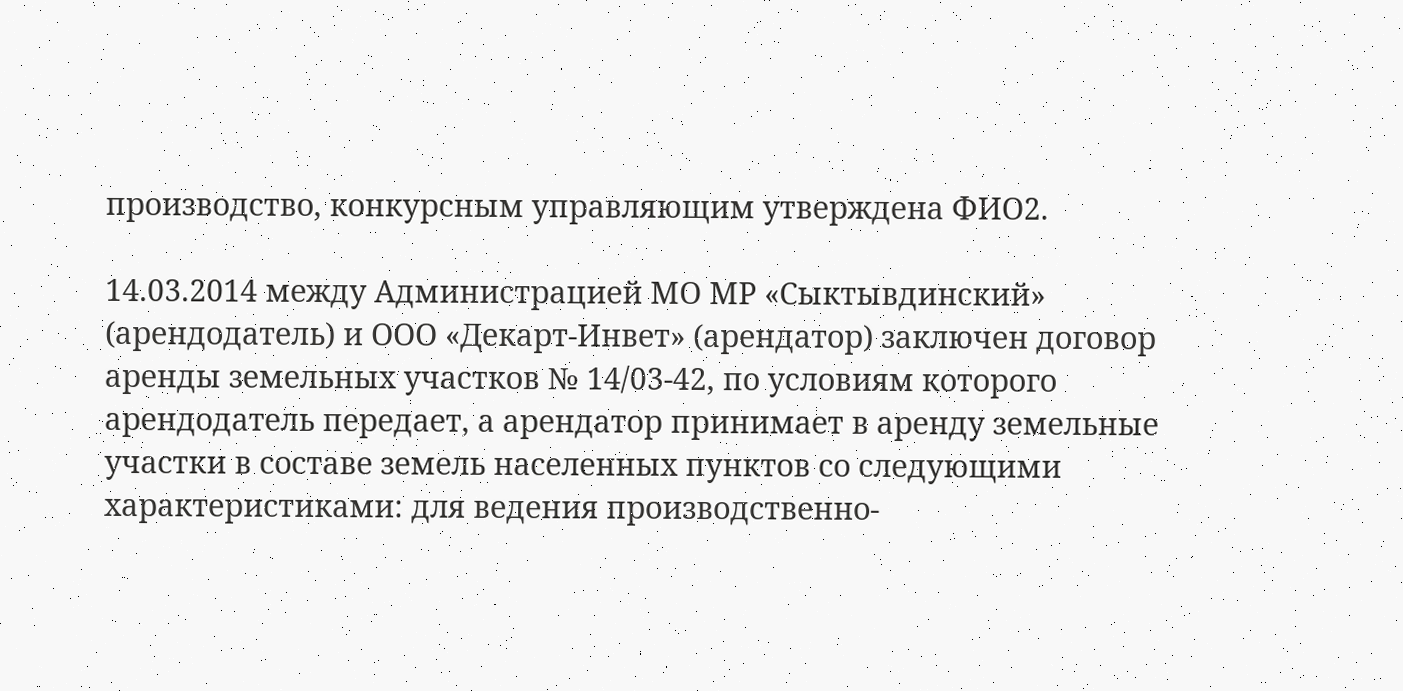производство, конкурсным управляющим утверждена ФИО2.

14.03.2014 между Администрацией МО МР «Сыктывдинский» (арендодатель) и ООО «Декарт-Инвет» (арендатор) заключен договор аренды земельных участков № 14/03-42, по условиям которого арендодатель передает, а арендатор принимает в аренду земельные участки в составе земель населенных пунктов со следующими характеристиками: для ведения производственно-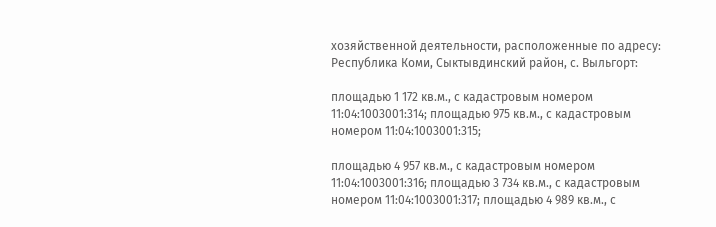хозяйственной деятельности, расположенные по адресу: Республика Коми, Сыктывдинский район, с. Выльгорт:

площадью 1 172 кв.м., с кадастровым номером 11:04:1003001:314; площадью 975 кв.м., с кадастровым номером 11:04:1003001:315;

площадью 4 957 кв.м., с кадастровым номером 11:04:1003001:316; площадью 3 734 кв.м., с кадастровым номером 11:04:1003001:317; площадью 4 989 кв.м., с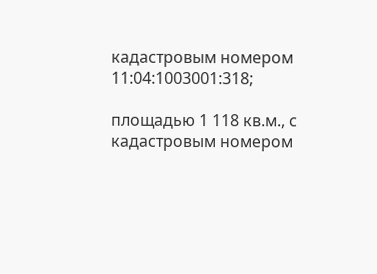кадастровым номером 11:04:1003001:318;

площадью 1 118 кв.м., с кадастровым номером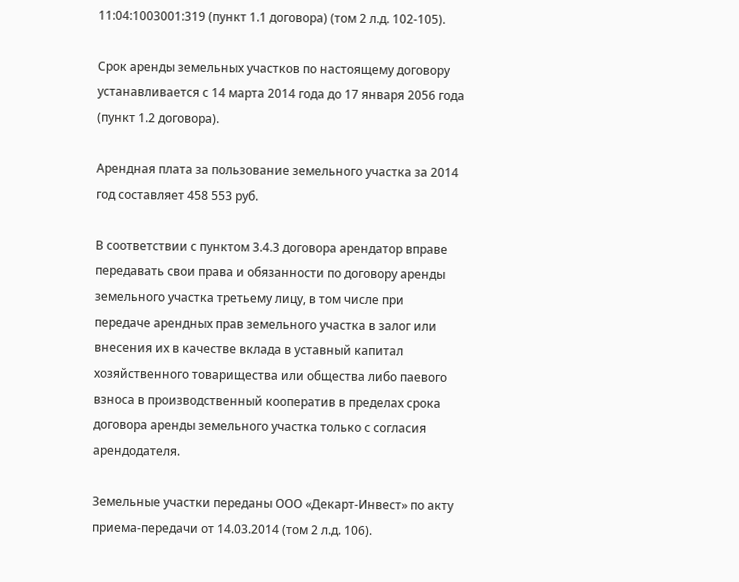11:04:1003001:319 (пункт 1.1 договора) (том 2 л.д. 102-105).

Срок аренды земельных участков по настоящему договору устанавливается с 14 марта 2014 года до 17 января 2056 года (пункт 1.2 договора).

Арендная плата за пользование земельного участка за 2014 год составляет 458 553 руб.

В соответствии с пунктом 3.4.3 договора арендатор вправе передавать свои права и обязанности по договору аренды земельного участка третьему лицу, в том числе при передаче арендных прав земельного участка в залог или внесения их в качестве вклада в уставный капитал хозяйственного товарищества или общества либо паевого взноса в производственный кооператив в пределах срока договора аренды земельного участка только с согласия арендодателя.

Земельные участки переданы ООО «Декарт-Инвест» по акту приема-передачи от 14.03.2014 (том 2 л.д. 106).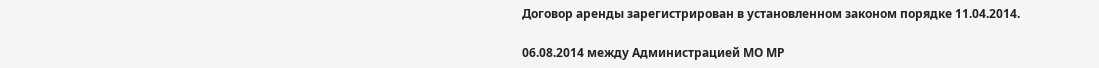Договор аренды зарегистрирован в установленном законом порядке 11.04.2014.

06.08.2014 между Администрацией МО МР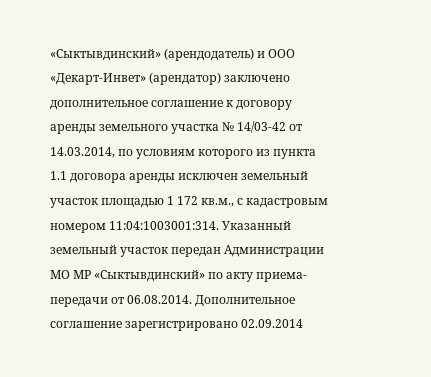«Сыктывдинский» (арендодатель) и ООО «Декарт-Инвет» (арендатор) заключено дополнительное соглашение к договору аренды земельного участка № 14/03-42 от 14.03.2014, по условиям которого из пункта 1.1 договора аренды исключен земельный участок площадью 1 172 кв.м., с кадастровым номером 11:04:1003001:314. Указанный земельный участок передан Администрации МО МР «Сыктывдинский» по акту приема-передачи от 06.08.2014. Дополнительное соглашение зарегистрировано 02.09.2014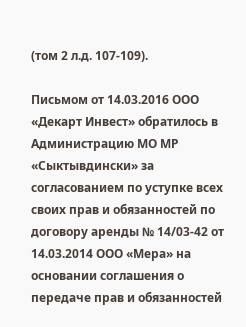(том 2 л.д. 107-109).

Письмом от 14.03.2016 ООО «Декарт Инвест» обратилось в Администрацию МО МР «Сыктывдински» за согласованием по уступке всех своих прав и обязанностей по договору аренды № 14/03-42 от 14.03.2014 ООО «Мера» на основании соглашения о передаче прав и обязанностей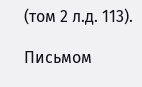(том 2 л.д. 113).

Письмом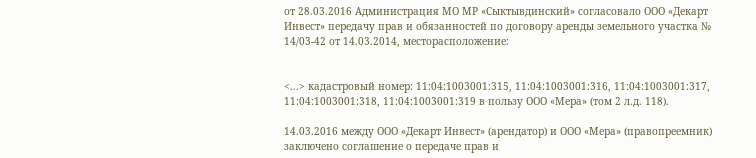от 28.03.2016 Администрация МО МР «Сыктывдинский» согласовало ООО «Декарт Инвест» передачу прав и обязанностей по договору аренды земельного участка № 14/03-42 от 14.03.2014, месторасположение:


<...> кадастровый номер: 11:04:1003001:315, 11:04:1003001:316, 11:04:1003001:317, 11:04:1003001:318, 11:04:1003001:319 в пользу ООО «Мера» (том 2 л.д. 118).

14.03.2016 между ООО «Декарт Инвест» (арендатор) и ООО «Мера» (правопреемник) заключено соглашение о передаче прав и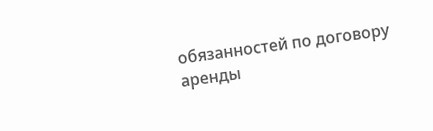обязанностей по договору аренды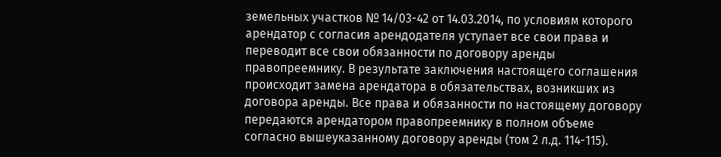земельных участков № 14/03-42 от 14.03.2014, по условиям которого арендатор с согласия арендодателя уступает все свои права и переводит все свои обязанности по договору аренды правопреемнику. В результате заключения настоящего соглашения происходит замена арендатора в обязательствах, возникших из договора аренды. Все права и обязанности по настоящему договору передаются арендатором правопреемнику в полном объеме согласно вышеуказанному договору аренды (том 2 л.д. 114-115).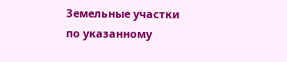Земельные участки по указанному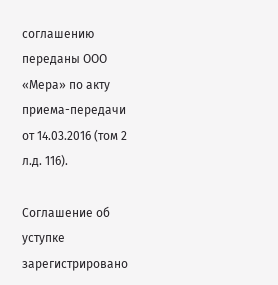соглашению переданы ООО «Мера» по акту приема-передачи от 14.03.2016 (том 2 л.д. 116).

Соглашение об уступке зарегистрировано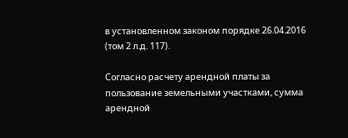в установленном законом порядке 26.04.2016 (том 2 л.д. 117).

Согласно расчету арендной платы за пользование земельными участками, сумма арендной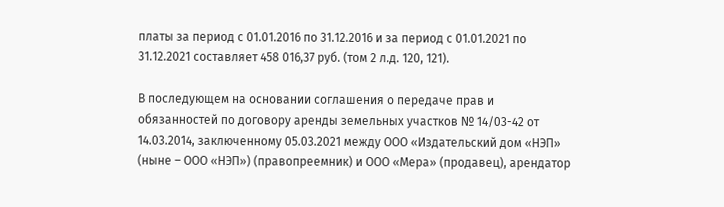платы за период с 01.01.2016 по 31.12.2016 и за период с 01.01.2021 по 31.12.2021 составляет 458 016,37 руб. (том 2 л.д. 120, 121).

В последующем на основании соглашения о передаче прав и обязанностей по договору аренды земельных участков № 14/03-42 от 14.03.2014, заключенному 05.03.2021 между ООО «Издательский дом «НЭП» (ныне – ООО «НЭП») (правопреемник) и ООО «Мера» (продавец), арендатор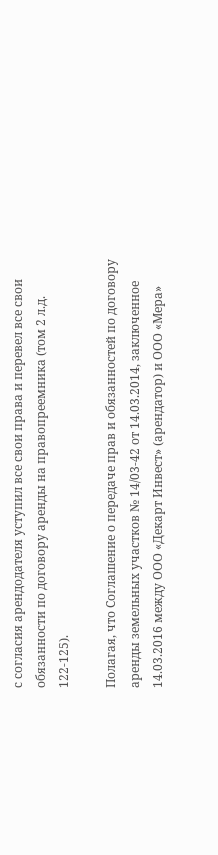с согласия арендодателя уступил все свои права и перевел все свои обязанности по договору аренды на правопреемника (том 2 л.д. 122-125).

Полагая, что Соглашение о передаче прав и обязанностей по договору аренды земельных участков № 14/03-42 от 14.03.2014, заключенное 14.03.2016 между ООО «Декарт Инвест» (арендатор) и ООО «Мера»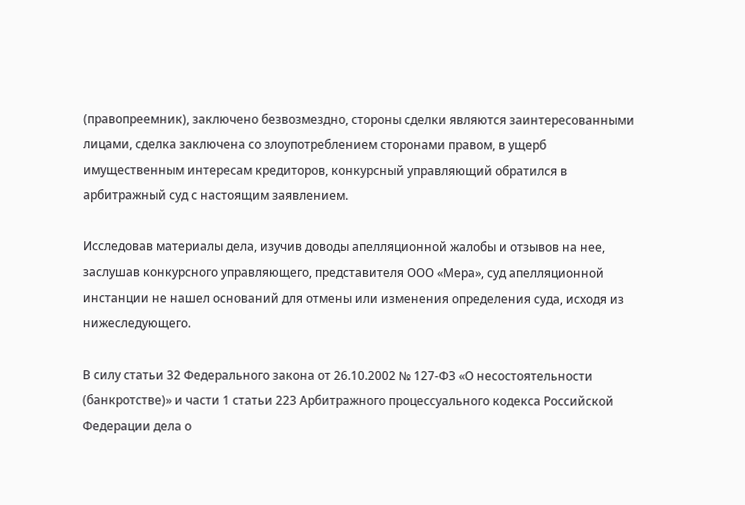(правопреемник), заключено безвозмездно, стороны сделки являются заинтересованными лицами, сделка заключена со злоупотреблением сторонами правом, в ущерб имущественным интересам кредиторов, конкурсный управляющий обратился в арбитражный суд с настоящим заявлением.

Исследовав материалы дела, изучив доводы апелляционной жалобы и отзывов на нее, заслушав конкурсного управляющего, представителя ООО «Мера», суд апелляционной инстанции не нашел оснований для отмены или изменения определения суда, исходя из нижеследующего.

В силу статьи 32 Федерального закона от 26.10.2002 № 127-ФЗ «О несостоятельности (банкротстве)» и части 1 статьи 223 Арбитражного процессуального кодекса Российской Федерации дела о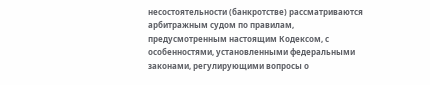несостоятельности (банкротстве) рассматриваются арбитражным судом по правилам, предусмотренным настоящим Кодексом, с особенностями, установленными федеральными законами, регулирующими вопросы о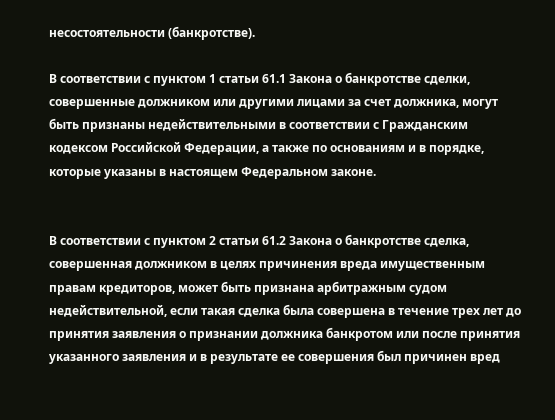несостоятельности (банкротстве).

В соответствии с пунктом 1 статьи 61.1 Закона о банкротстве сделки, совершенные должником или другими лицами за счет должника, могут быть признаны недействительными в соответствии с Гражданским кодексом Российской Федерации, а также по основаниям и в порядке, которые указаны в настоящем Федеральном законе.


В соответствии с пунктом 2 статьи 61.2 Закона о банкротстве сделка, совершенная должником в целях причинения вреда имущественным правам кредиторов, может быть признана арбитражным судом недействительной, если такая сделка была совершена в течение трех лет до принятия заявления о признании должника банкротом или после принятия указанного заявления и в результате ее совершения был причинен вред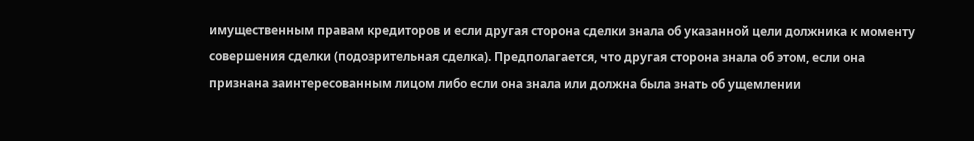имущественным правам кредиторов и если другая сторона сделки знала об указанной цели должника к моменту совершения сделки (подозрительная сделка). Предполагается, что другая сторона знала об этом, если она признана заинтересованным лицом либо если она знала или должна была знать об ущемлении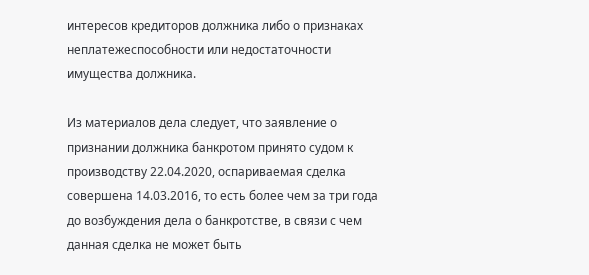интересов кредиторов должника либо о признаках неплатежеспособности или недостаточности имущества должника.

Из материалов дела следует, что заявление о признании должника банкротом принято судом к производству 22.04.2020, оспариваемая сделка совершена 14.03.2016, то есть более чем за три года до возбуждения дела о банкротстве, в связи с чем данная сделка не может быть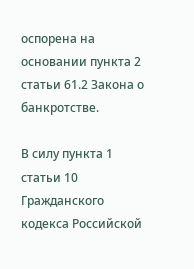оспорена на основании пункта 2 статьи 61.2 Закона о банкротстве.

В силу пункта 1 статьи 10 Гражданского кодекса Российской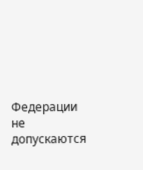Федерации не допускаются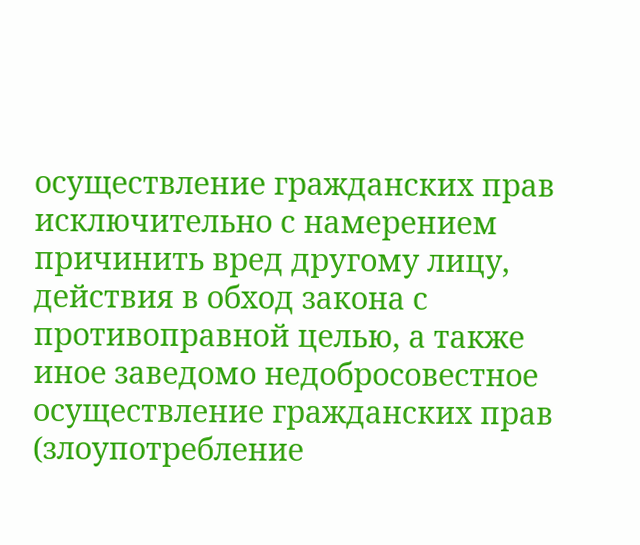осуществление гражданских прав исключительно с намерением причинить вред другому лицу, действия в обход закона с противоправной целью, а также иное заведомо недобросовестное осуществление гражданских прав (злоупотребление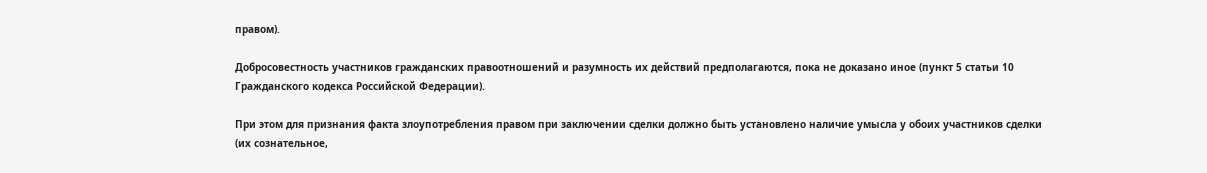правом).

Добросовестность участников гражданских правоотношений и разумность их действий предполагаются, пока не доказано иное (пункт 5 статьи 10 Гражданского кодекса Российской Федерации).

При этом для признания факта злоупотребления правом при заключении сделки должно быть установлено наличие умысла у обоих участников сделки (их сознательное,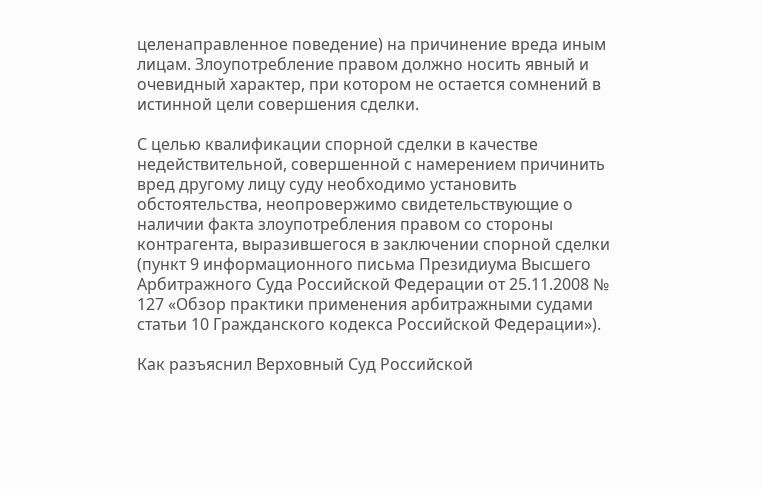целенаправленное поведение) на причинение вреда иным лицам. Злоупотребление правом должно носить явный и очевидный характер, при котором не остается сомнений в истинной цели совершения сделки.

С целью квалификации спорной сделки в качестве недействительной, совершенной с намерением причинить вред другому лицу суду необходимо установить обстоятельства, неопровержимо свидетельствующие о наличии факта злоупотребления правом со стороны контрагента, выразившегося в заключении спорной сделки (пункт 9 информационного письма Президиума Высшего Арбитражного Суда Российской Федерации от 25.11.2008 № 127 «Обзор практики применения арбитражными судами статьи 10 Гражданского кодекса Российской Федерации»).

Как разъяснил Верховный Суд Российской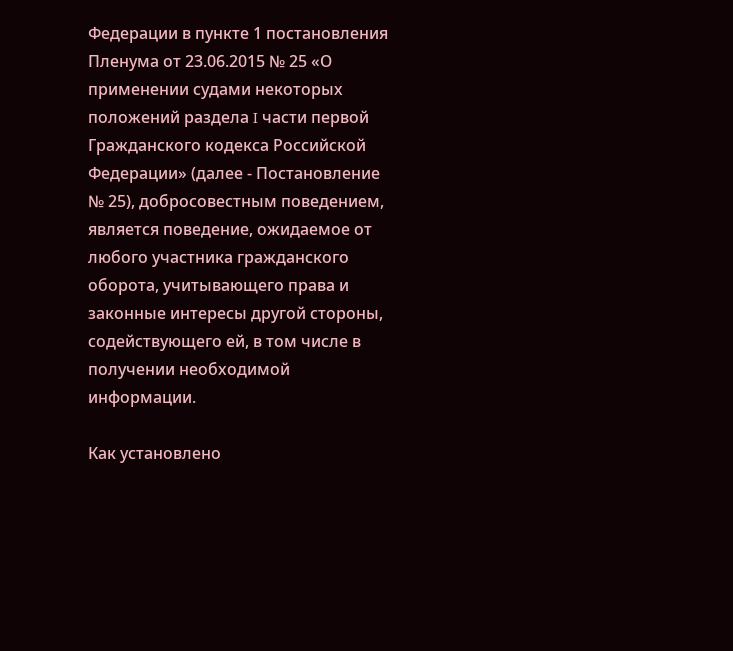Федерации в пункте 1 постановления Пленума от 23.06.2015 № 25 «О применении судами некоторых положений раздела I части первой Гражданского кодекса Российской Федерации» (далее - Постановление № 25), добросовестным поведением, является поведение, ожидаемое от любого участника гражданского оборота, учитывающего права и законные интересы другой стороны, содействующего ей, в том числе в получении необходимой информации.

Как установлено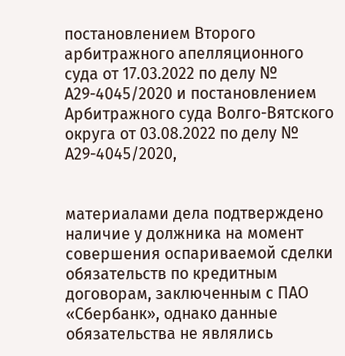постановлением Второго арбитражного апелляционного суда от 17.03.2022 по делу № А29-4045/2020 и постановлением Арбитражного суда Волго-Вятского округа от 03.08.2022 по делу № А29-4045/2020,


материалами дела подтверждено наличие у должника на момент совершения оспариваемой сделки обязательств по кредитным договорам, заключенным с ПАО «Сбербанк», однако данные обязательства не являлись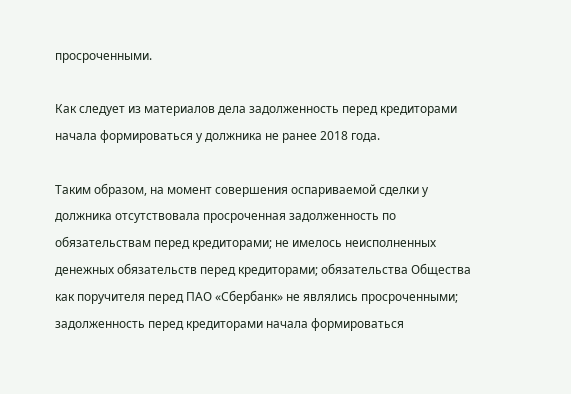просроченными.

Как следует из материалов дела задолженность перед кредиторами начала формироваться у должника не ранее 2018 года.

Таким образом, на момент совершения оспариваемой сделки у должника отсутствовала просроченная задолженность по обязательствам перед кредиторами; не имелось неисполненных денежных обязательств перед кредиторами; обязательства Общества как поручителя перед ПАО «Сбербанк» не являлись просроченными; задолженность перед кредиторами начала формироваться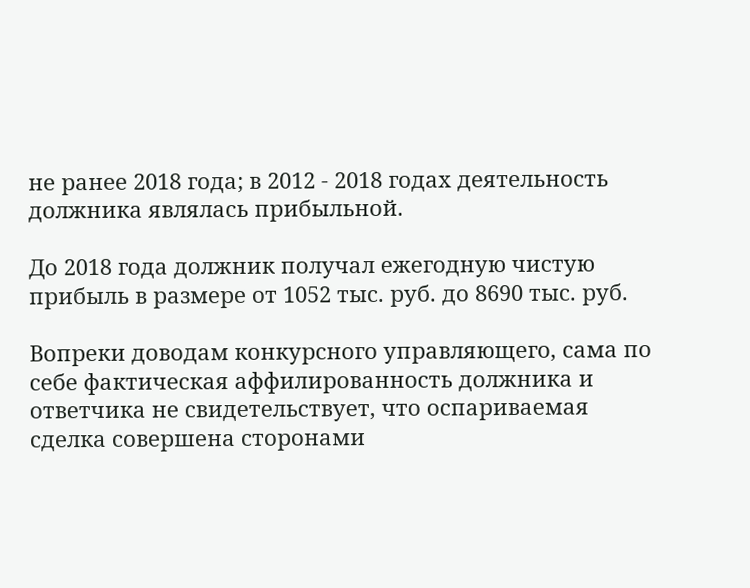не ранее 2018 года; в 2012 - 2018 годах деятельность должника являлась прибыльной.

До 2018 года должник получал ежегодную чистую прибыль в размере от 1052 тыс. руб. до 8690 тыс. руб.

Вопреки доводам конкурсного управляющего, сама по себе фактическая аффилированность должника и ответчика не свидетельствует, что оспариваемая сделка совершена сторонами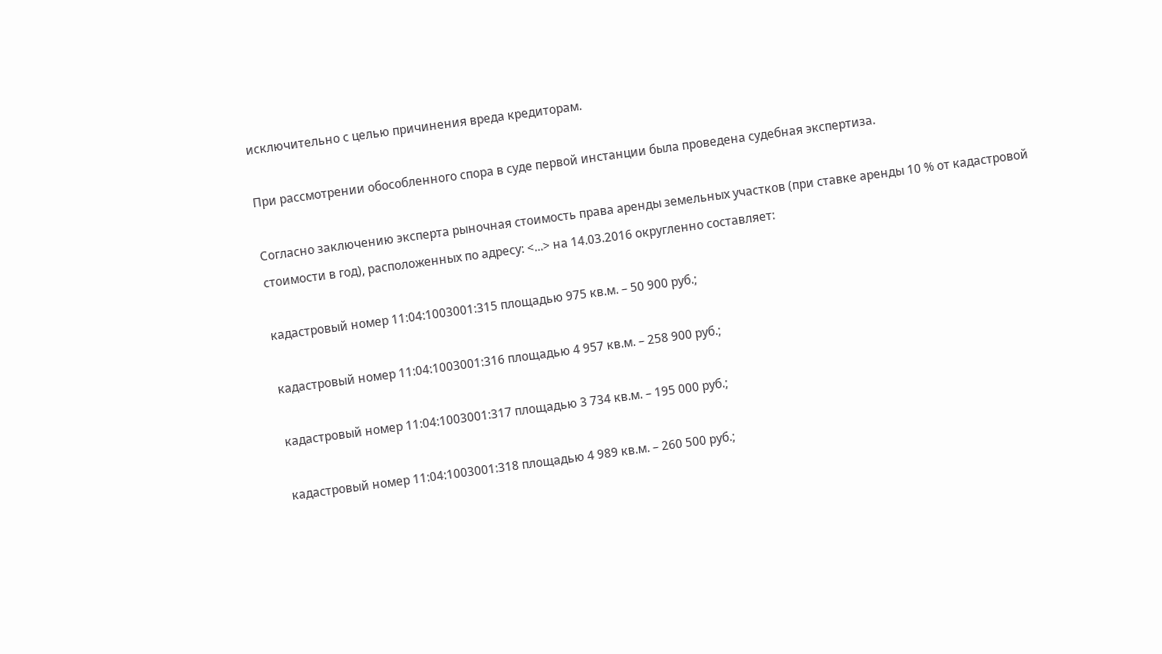исключительно с целью причинения вреда кредиторам.

При рассмотрении обособленного спора в суде первой инстанции была проведена судебная экспертиза.

Согласно заключению эксперта рыночная стоимость права аренды земельных участков (при ставке аренды 10 % от кадастровой стоимости в год), расположенных по адресу: <...> на 14.03.2016 округленно составляет:

кадастровый номер 11:04:1003001:315 площадью 975 кв.м. – 50 900 руб.;

кадастровый номер 11:04:1003001:316 площадью 4 957 кв.м. – 258 900 руб.;

кадастровый номер 11:04:1003001:317 площадью 3 734 кв.м. – 195 000 руб.;

кадастровый номер 11:04:1003001:318 площадью 4 989 кв.м. – 260 500 руб.;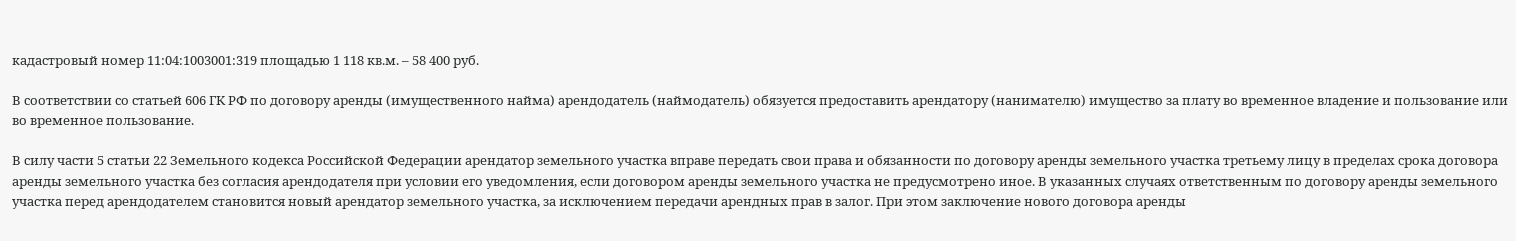кадастровый номер 11:04:1003001:319 площадью 1 118 кв.м. – 58 400 руб.

В соответствии со статьей 606 ГК РФ по договору аренды (имущественного найма) арендодатель (наймодатель) обязуется предоставить арендатору (нанимателю) имущество за плату во временное владение и пользование или во временное пользование.

В силу части 5 статьи 22 Земельного кодекса Российской Федерации арендатор земельного участка вправе передать свои права и обязанности по договору аренды земельного участка третьему лицу в пределах срока договора аренды земельного участка без согласия арендодателя при условии его уведомления, если договором аренды земельного участка не предусмотрено иное. В указанных случаях ответственным по договору аренды земельного участка перед арендодателем становится новый арендатор земельного участка, за исключением передачи арендных прав в залог. При этом заключение нового договора аренды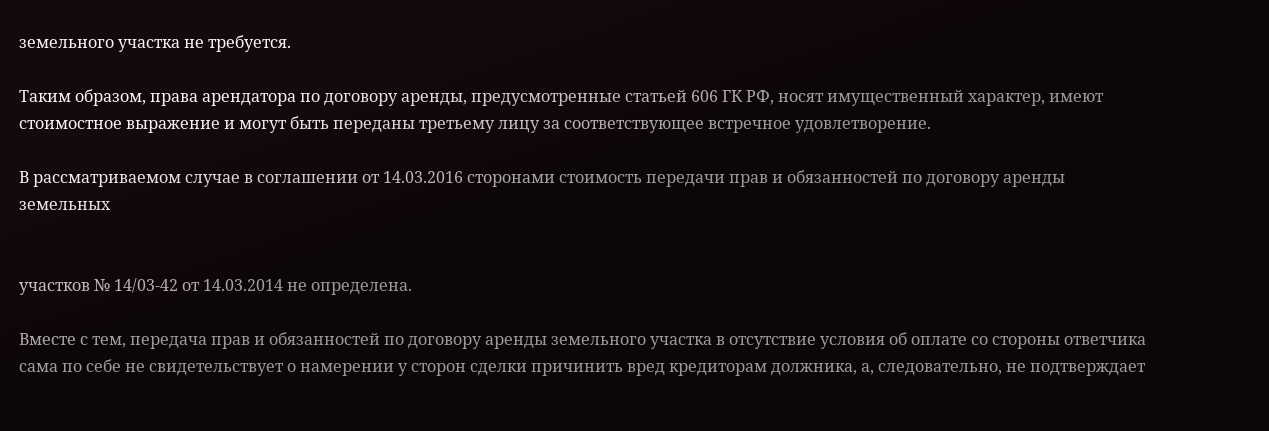земельного участка не требуется.

Таким образом, права арендатора по договору аренды, предусмотренные статьей 606 ГК РФ, носят имущественный характер, имеют стоимостное выражение и могут быть переданы третьему лицу за соответствующее встречное удовлетворение.

В рассматриваемом случае в соглашении от 14.03.2016 сторонами стоимость передачи прав и обязанностей по договору аренды земельных


участков № 14/03-42 от 14.03.2014 не определена.

Вместе с тем, передача прав и обязанностей по договору аренды земельного участка в отсутствие условия об оплате со стороны ответчика сама по себе не свидетельствует о намерении у сторон сделки причинить вред кредиторам должника, а, следовательно, не подтверждает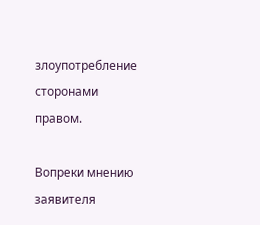злоупотребление сторонами правом.

Вопреки мнению заявителя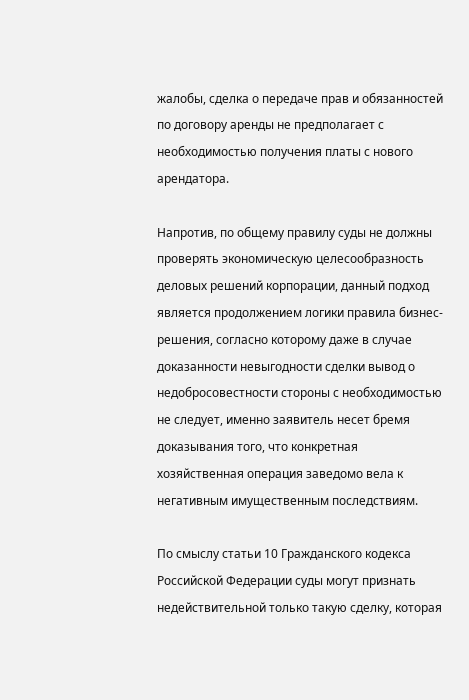жалобы, сделка о передаче прав и обязанностей по договору аренды не предполагает с необходимостью получения платы с нового арендатора.

Напротив, по общему правилу суды не должны проверять экономическую целесообразность деловых решений корпорации, данный подход является продолжением логики правила бизнес-решения, согласно которому даже в случае доказанности невыгодности сделки вывод о недобросовестности стороны с необходимостью не следует, именно заявитель несет бремя доказывания того, что конкретная хозяйственная операция заведомо вела к негативным имущественным последствиям.

По смыслу статьи 10 Гражданского кодекса Российской Федерации суды могут признать недействительной только такую сделку, которая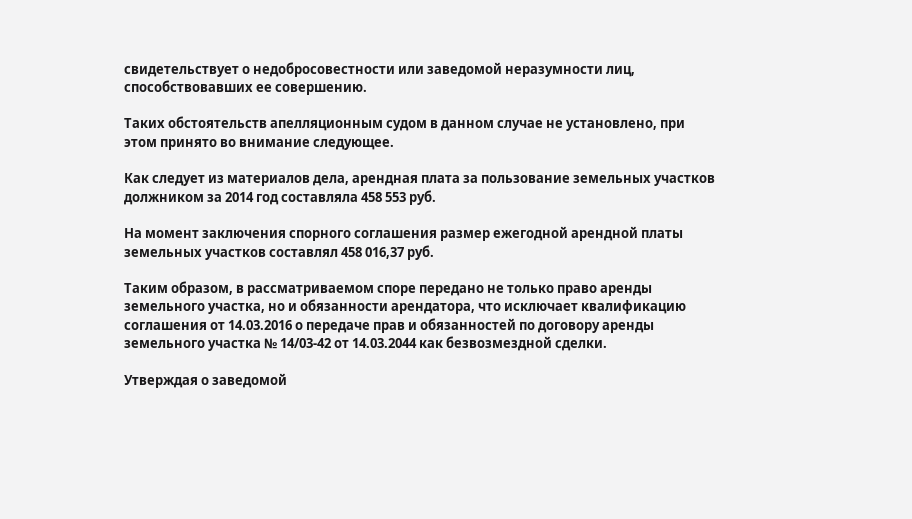свидетельствует о недобросовестности или заведомой неразумности лиц, способствовавших ее совершению.

Таких обстоятельств апелляционным судом в данном случае не установлено, при этом принято во внимание следующее.

Как следует из материалов дела, арендная плата за пользование земельных участков должником за 2014 год составляла 458 553 руб.

На момент заключения спорного соглашения размер ежегодной арендной платы земельных участков составлял 458 016,37 руб.

Таким образом, в рассматриваемом споре передано не только право аренды земельного участка, но и обязанности арендатора, что исключает квалификацию соглашения от 14.03.2016 о передаче прав и обязанностей по договору аренды земельного участка № 14/03-42 от 14.03.2044 как безвозмездной сделки.

Утверждая о заведомой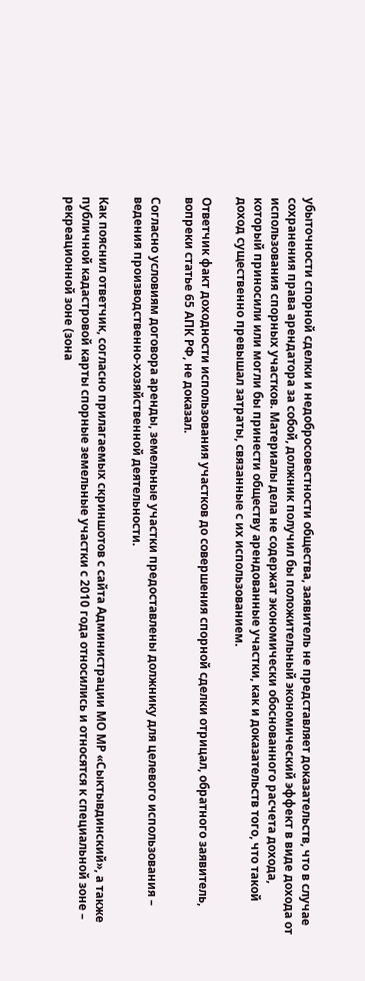убыточности спорной сделки и недобросовестности общества, заявитель не представляет доказательств, что в случае сохранения права арендатора за собой, должник получил бы положительный экономический эффект в виде дохода от использования спорных участков. Материалы дела не содержат экономически обоснованного расчета дохода, который приносили или могли бы принести обществу арендованные участки, как и доказательств того, что такой доход существенно превышал затраты, связанные с их использованием.

Ответчик факт доходности использования участков до совершения спорной сделки отрицал, обратного заявитель, вопреки статье 65 АПК РФ, не доказал.

Согласно условиям договора аренды, земельные участки предоставлены должнику для целевого использования – ведения производственно-хозяйственной деятельности.

Как пояснил ответчик, согласно прилагаемых скриншотов с сайта Администрации МО МР «Сыктывдинский», а также публичной кадастровой карты спорные земельные участки с 2010 года относились и относятся к специальной зоне – рекреационной зоне (зона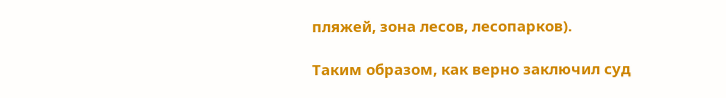пляжей, зона лесов, лесопарков).

Таким образом, как верно заключил суд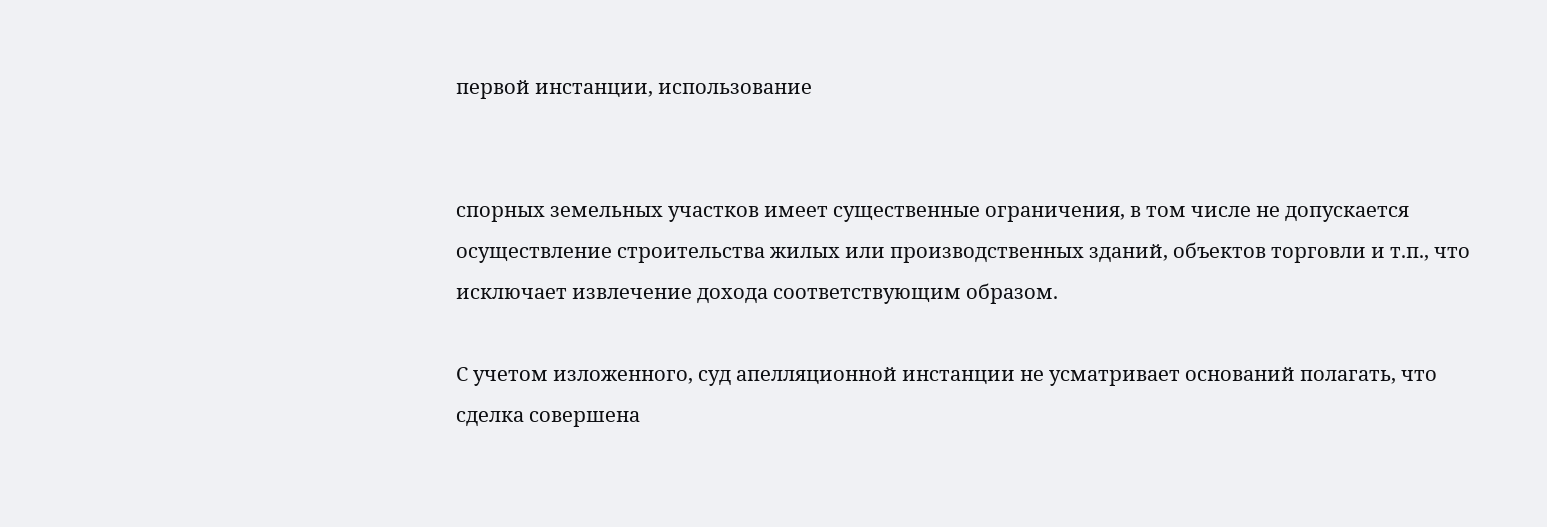первой инстанции, использование


спорных земельных участков имеет существенные ограничения, в том числе не допускается осуществление строительства жилых или производственных зданий, объектов торговли и т.п., что исключает извлечение дохода соответствующим образом.

С учетом изложенного, суд апелляционной инстанции не усматривает оснований полагать, что сделка совершена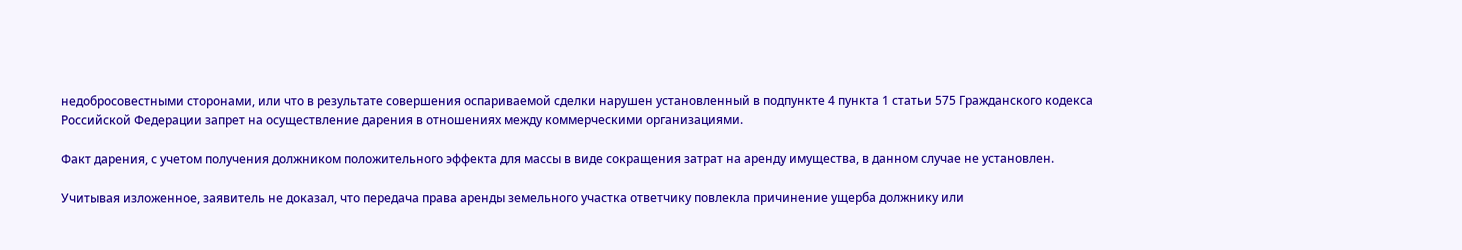недобросовестными сторонами, или что в результате совершения оспариваемой сделки нарушен установленный в подпункте 4 пункта 1 статьи 575 Гражданского кодекса Российской Федерации запрет на осуществление дарения в отношениях между коммерческими организациями.

Факт дарения, с учетом получения должником положительного эффекта для массы в виде сокращения затрат на аренду имущества, в данном случае не установлен.

Учитывая изложенное, заявитель не доказал, что передача права аренды земельного участка ответчику повлекла причинение ущерба должнику или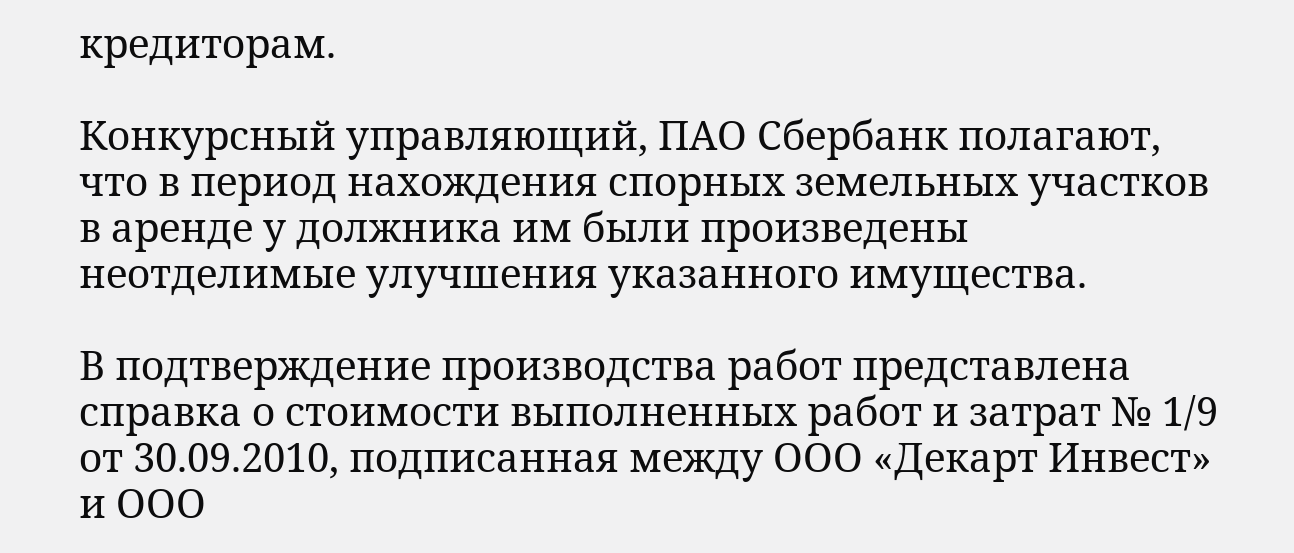кредиторам.

Конкурсный управляющий, ПАО Сбербанк полагают, что в период нахождения спорных земельных участков в аренде у должника им были произведены неотделимые улучшения указанного имущества.

В подтверждение производства работ представлена справка о стоимости выполненных работ и затрат № 1/9 от 30.09.2010, подписанная между ООО «Декарт Инвест» и ООО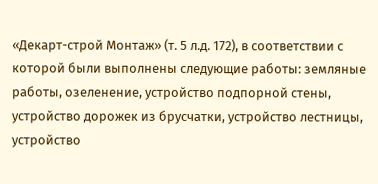«Декарт-строй Монтаж» (т. 5 л.д. 172), в соответствии с которой были выполнены следующие работы: земляные работы, озеленение, устройство подпорной стены, устройство дорожек из брусчатки, устройство лестницы, устройство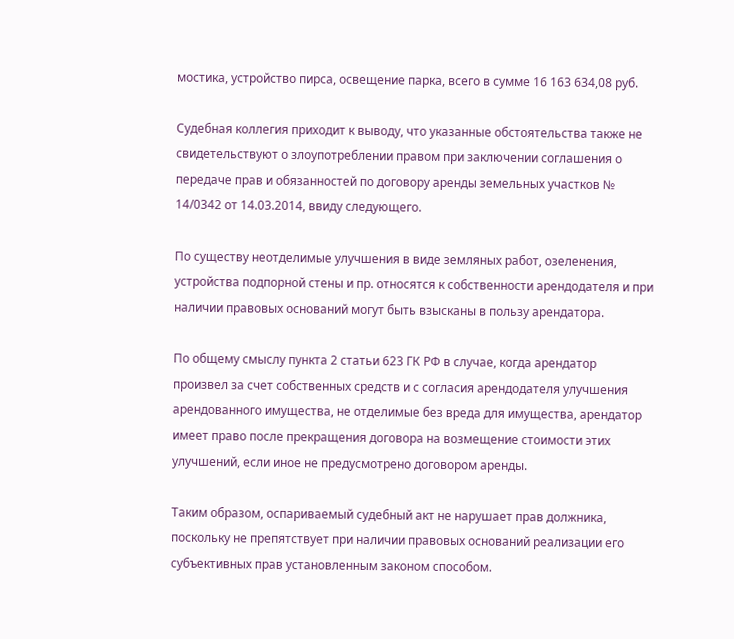мостика, устройство пирса, освещение парка, всего в сумме 16 163 634,08 руб.

Судебная коллегия приходит к выводу, что указанные обстоятельства также не свидетельствуют о злоупотреблении правом при заключении соглашения о передаче прав и обязанностей по договору аренды земельных участков № 14/0342 от 14.03.2014, ввиду следующего.

По существу неотделимые улучшения в виде земляных работ, озеленения, устройства подпорной стены и пр. относятся к собственности арендодателя и при наличии правовых оснований могут быть взысканы в пользу арендатора.

По общему смыслу пункта 2 статьи 623 ГК РФ в случае, когда арендатор произвел за счет собственных средств и с согласия арендодателя улучшения арендованного имущества, не отделимые без вреда для имущества, арендатор имеет право после прекращения договора на возмещение стоимости этих улучшений, если иное не предусмотрено договором аренды.

Таким образом, оспариваемый судебный акт не нарушает прав должника, поскольку не препятствует при наличии правовых оснований реализации его субъективных прав установленным законом способом.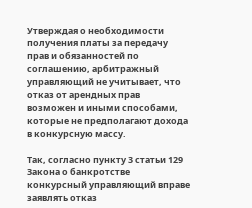Утверждая о необходимости получения платы за передачу прав и обязанностей по соглашению, арбитражный управляющий не учитывает, что отказ от арендных прав возможен и иными способами, которые не предполагают дохода в конкурсную массу.

Так, согласно пункту 3 статьи 129 Закона о банкротстве конкурсный управляющий вправе заявлять отказ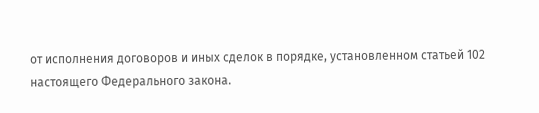от исполнения договоров и иных сделок в порядке, установленном статьей 102 настоящего Федерального закона.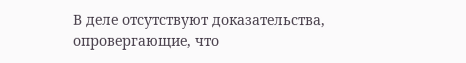В деле отсутствуют доказательства, опровергающие, что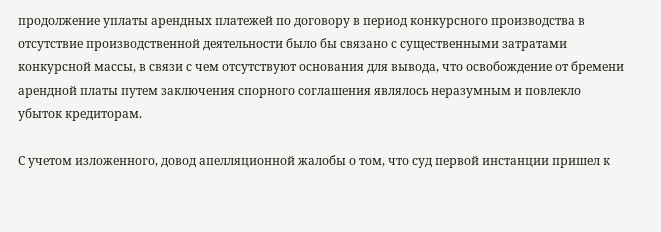продолжение уплаты арендных платежей по договору в период конкурсного производства в отсутствие производственной деятельности было бы связано с существенными затратами конкурсной массы, в связи с чем отсутствуют основания для вывода, что освобождение от бремени арендной платы путем заключения спорного соглашения являлось неразумным и повлекло убыток кредиторам.

С учетом изложенного, довод апелляционной жалобы о том, что суд первой инстанции пришел к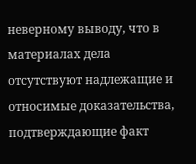неверному выводу, что в материалах дела отсутствуют надлежащие и относимые доказательства, подтверждающие факт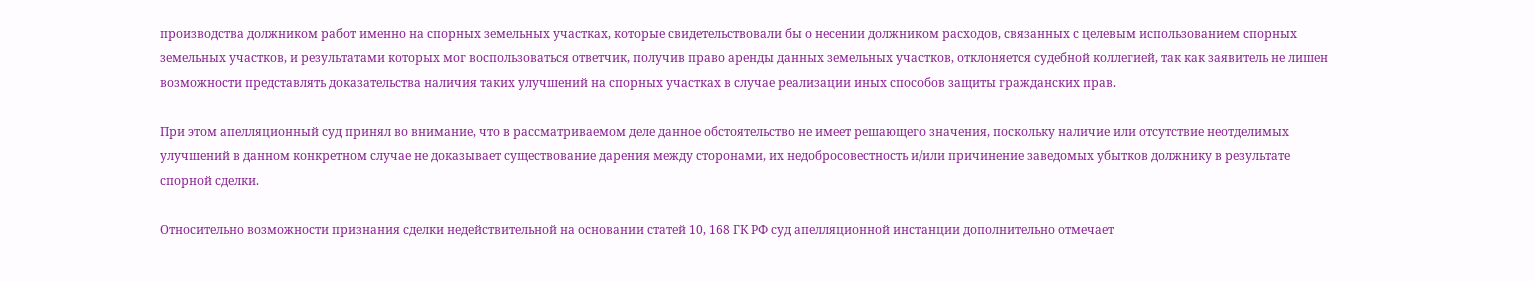производства должником работ именно на спорных земельных участках, которые свидетельствовали бы о несении должником расходов, связанных с целевым использованием спорных земельных участков, и результатами которых мог воспользоваться ответчик, получив право аренды данных земельных участков, отклоняется судебной коллегией, так как заявитель не лишен возможности представлять доказательства наличия таких улучшений на спорных участках в случае реализации иных способов защиты гражданских прав.

При этом апелляционный суд принял во внимание, что в рассматриваемом деле данное обстоятельство не имеет решающего значения, поскольку наличие или отсутствие неотделимых улучшений в данном конкретном случае не доказывает существование дарения между сторонами, их недобросовестность и/или причинение заведомых убытков должнику в результате спорной сделки.

Относительно возможности признания сделки недействительной на основании статей 10, 168 ГК РФ суд апелляционной инстанции дополнительно отмечает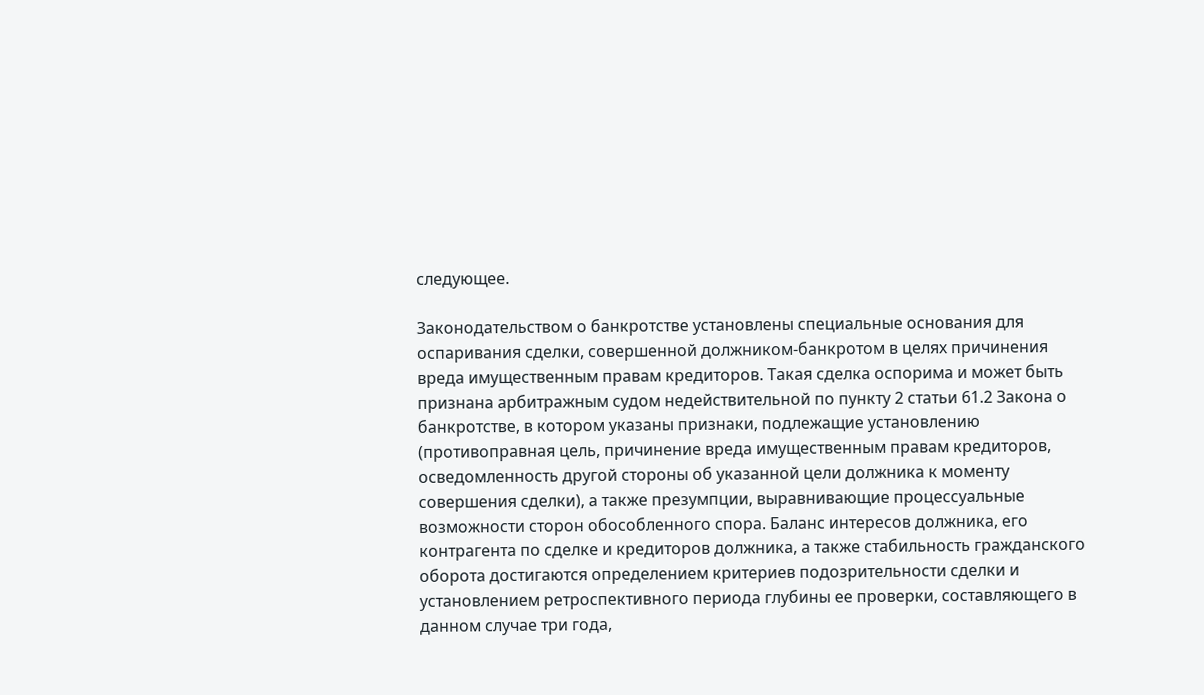следующее.

Законодательством о банкротстве установлены специальные основания для оспаривания сделки, совершенной должником-банкротом в целях причинения вреда имущественным правам кредиторов. Такая сделка оспорима и может быть признана арбитражным судом недействительной по пункту 2 статьи 61.2 Закона о банкротстве, в котором указаны признаки, подлежащие установлению (противоправная цель, причинение вреда имущественным правам кредиторов, осведомленность другой стороны об указанной цели должника к моменту совершения сделки), а также презумпции, выравнивающие процессуальные возможности сторон обособленного спора. Баланс интересов должника, его контрагента по сделке и кредиторов должника, а также стабильность гражданского оборота достигаются определением критериев подозрительности сделки и установлением ретроспективного периода глубины ее проверки, составляющего в данном случае три года,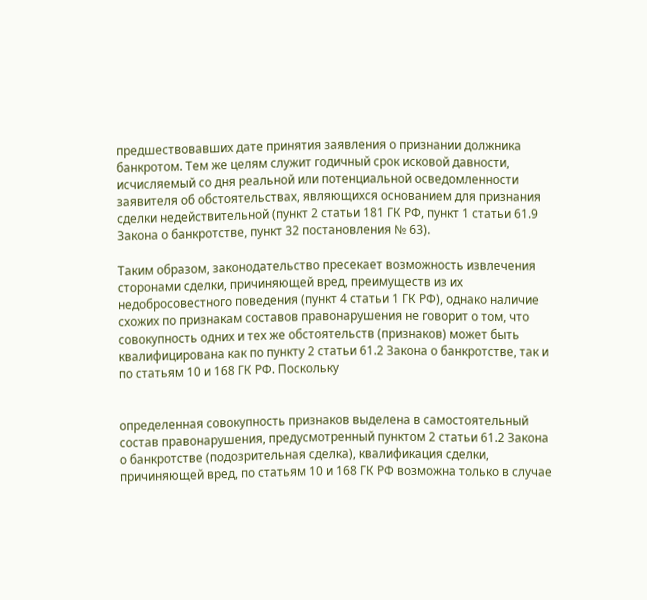предшествовавших дате принятия заявления о признании должника банкротом. Тем же целям служит годичный срок исковой давности, исчисляемый со дня реальной или потенциальной осведомленности заявителя об обстоятельствах, являющихся основанием для признания сделки недействительной (пункт 2 статьи 181 ГК РФ, пункт 1 статьи 61.9 Закона о банкротстве, пункт 32 постановления № 63).

Таким образом, законодательство пресекает возможность извлечения сторонами сделки, причиняющей вред, преимуществ из их недобросовестного поведения (пункт 4 статьи 1 ГК РФ), однако наличие схожих по признакам составов правонарушения не говорит о том, что совокупность одних и тех же обстоятельств (признаков) может быть квалифицирована как по пункту 2 статьи 61.2 Закона о банкротстве, так и по статьям 10 и 168 ГК РФ. Поскольку


определенная совокупность признаков выделена в самостоятельный состав правонарушения, предусмотренный пунктом 2 статьи 61.2 Закона о банкротстве (подозрительная сделка), квалификация сделки, причиняющей вред, по статьям 10 и 168 ГК РФ возможна только в случае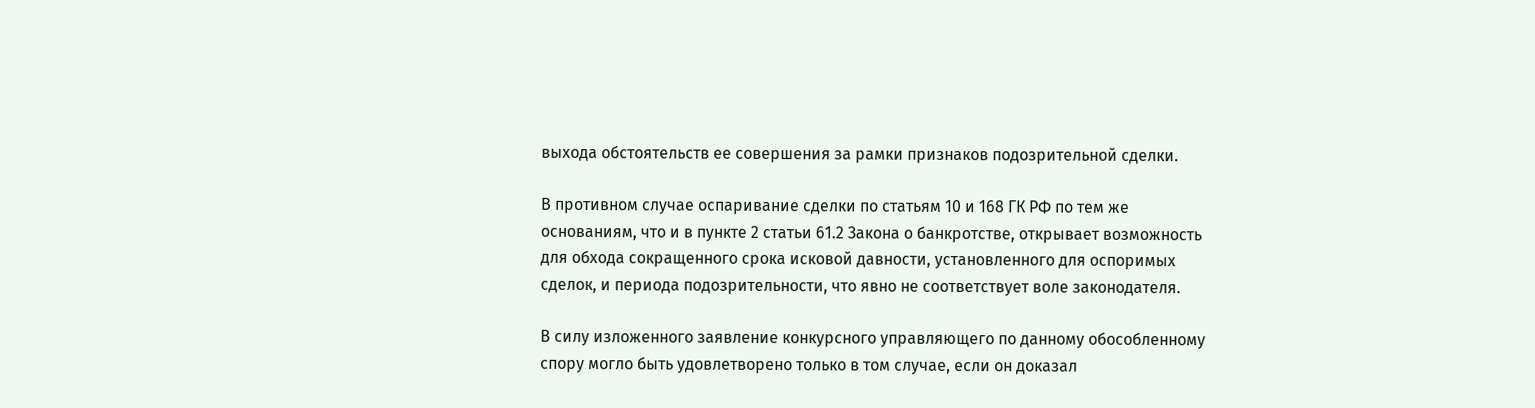выхода обстоятельств ее совершения за рамки признаков подозрительной сделки.

В противном случае оспаривание сделки по статьям 10 и 168 ГК РФ по тем же основаниям, что и в пункте 2 статьи 61.2 Закона о банкротстве, открывает возможность для обхода сокращенного срока исковой давности, установленного для оспоримых сделок, и периода подозрительности, что явно не соответствует воле законодателя.

В силу изложенного заявление конкурсного управляющего по данному обособленному спору могло быть удовлетворено только в том случае, если он доказал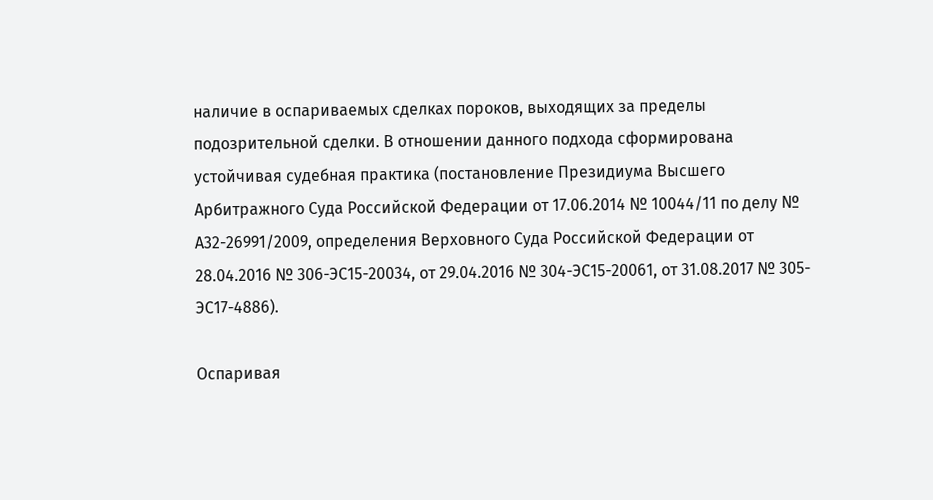наличие в оспариваемых сделках пороков, выходящих за пределы подозрительной сделки. В отношении данного подхода сформирована устойчивая судебная практика (постановление Президиума Высшего Арбитражного Суда Российской Федерации от 17.06.2014 № 10044/11 по делу № А32-26991/2009, определения Верховного Суда Российской Федерации от 28.04.2016 № 306-ЭС15-20034, от 29.04.2016 № 304-ЭС15-20061, от 31.08.2017 № 305-ЭС17-4886).

Оспаривая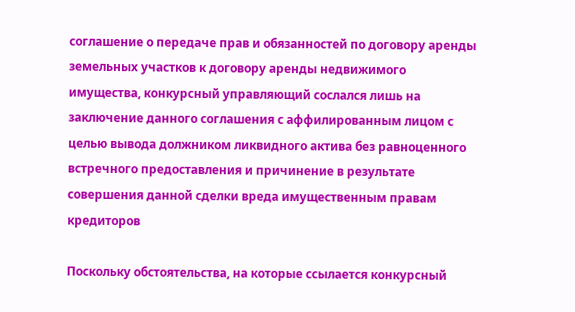соглашение о передаче прав и обязанностей по договору аренды земельных участков к договору аренды недвижимого имущества, конкурсный управляющий сослался лишь на заключение данного соглашения с аффилированным лицом с целью вывода должником ликвидного актива без равноценного встречного предоставления и причинение в результате совершения данной сделки вреда имущественным правам кредиторов

Поскольку обстоятельства, на которые ссылается конкурсный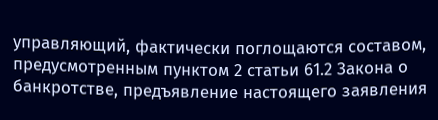управляющий, фактически поглощаются составом, предусмотренным пунктом 2 статьи 61.2 Закона о банкротстве, предъявление настоящего заявления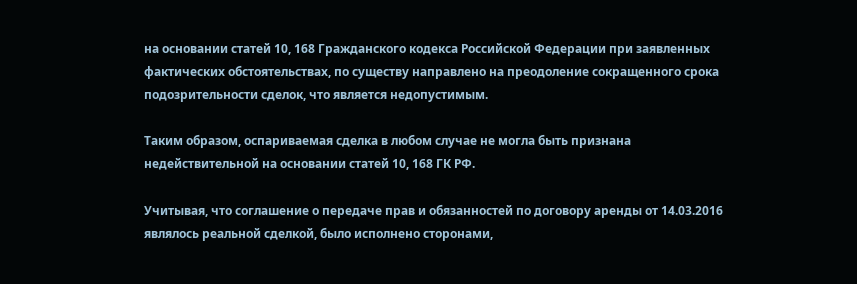на основании статей 10, 168 Гражданского кодекса Российской Федерации при заявленных фактических обстоятельствах, по существу направлено на преодоление сокращенного срока подозрительности сделок, что является недопустимым.

Таким образом, оспариваемая сделка в любом случае не могла быть признана недействительной на основании статей 10, 168 ГК РФ.

Учитывая, что соглашение о передаче прав и обязанностей по договору аренды от 14.03.2016 являлось реальной сделкой, было исполнено сторонами,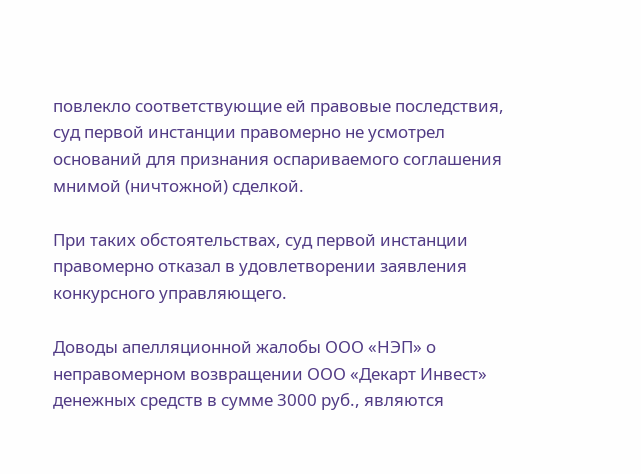повлекло соответствующие ей правовые последствия, суд первой инстанции правомерно не усмотрел оснований для признания оспариваемого соглашения мнимой (ничтожной) сделкой.

При таких обстоятельствах, суд первой инстанции правомерно отказал в удовлетворении заявления конкурсного управляющего.

Доводы апелляционной жалобы ООО «НЭП» о неправомерном возвращении ООО «Декарт Инвест» денежных средств в сумме 3000 руб., являются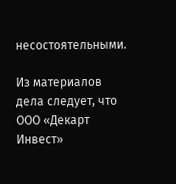несостоятельными.

Из материалов дела следует, что ООО «Декарт Инвест»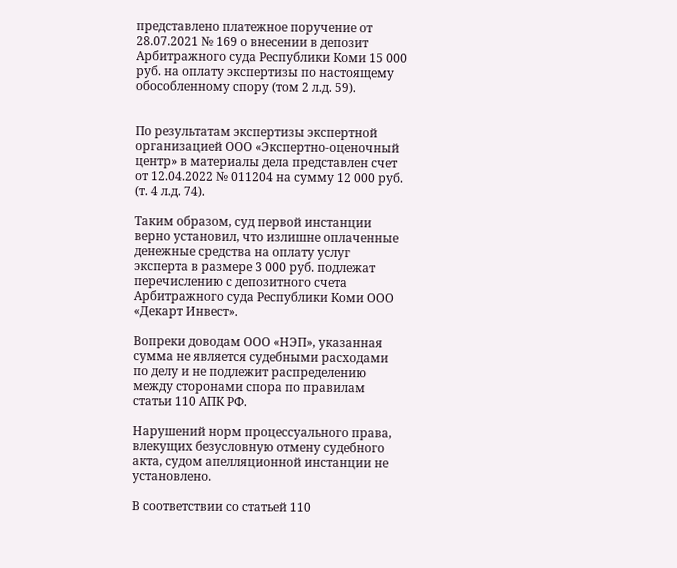представлено платежное поручение от 28.07.2021 № 169 о внесении в депозит Арбитражного суда Республики Коми 15 000 руб. на оплату экспертизы по настоящему обособленному спору (том 2 л.д. 59).


По результатам экспертизы экспертной организацией ООО «Экспертно-оценочный центр» в материалы дела представлен счет от 12.04.2022 № 011204 на сумму 12 000 руб. (т. 4 л.д. 74).

Таким образом, суд первой инстанции верно установил, что излишне оплаченные денежные средства на оплату услуг эксперта в размере 3 000 руб. подлежат перечислению с депозитного счета Арбитражного суда Республики Коми ООО «Декарт Инвест».

Вопреки доводам ООО «НЭП», указанная сумма не является судебными расходами по делу и не подлежит распределению между сторонами спора по правилам статьи 110 АПК РФ.

Нарушений норм процессуального права, влекущих безусловную отмену судебного акта, судом апелляционной инстанции не установлено.

В соответствии со статьей 110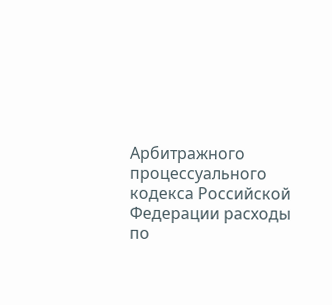Арбитражного процессуального кодекса Российской Федерации расходы по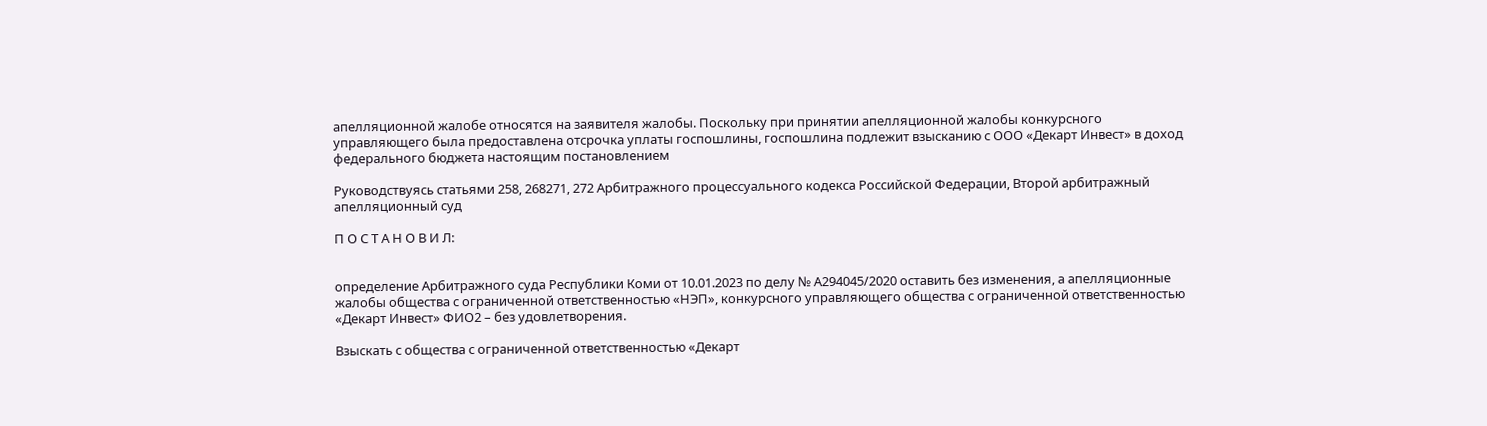апелляционной жалобе относятся на заявителя жалобы. Поскольку при принятии апелляционной жалобы конкурсного управляющего была предоставлена отсрочка уплаты госпошлины, госпошлина подлежит взысканию с ООО «Декарт Инвест» в доход федерального бюджета настоящим постановлением

Руководствуясь статьями 258, 268271, 272 Арбитражного процессуального кодекса Российской Федерации, Второй арбитражный апелляционный суд

П О С Т А Н О В И Л:


определение Арбитражного суда Республики Коми от 10.01.2023 по делу № А294045/2020 оставить без изменения, а апелляционные жалобы общества с ограниченной ответственностью «НЭП», конкурсного управляющего общества с ограниченной ответственностью «Декарт Инвест» ФИО2 – без удовлетворения.

Взыскать с общества с ограниченной ответственностью «Декарт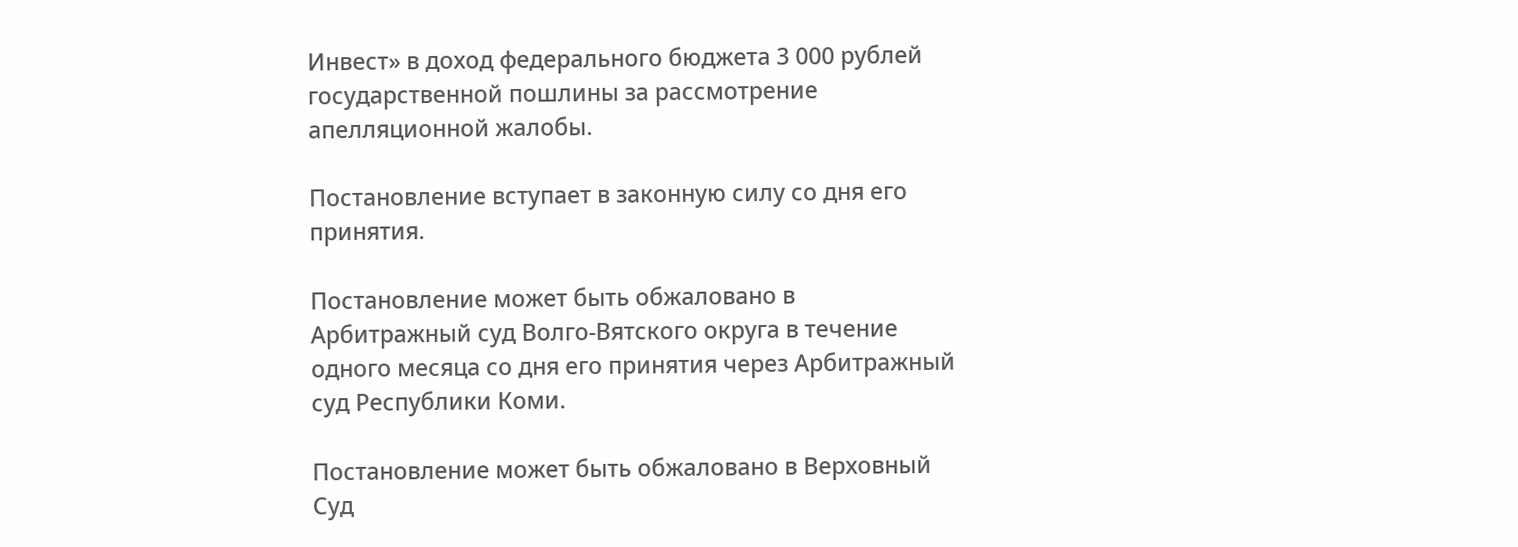Инвест» в доход федерального бюджета 3 000 рублей государственной пошлины за рассмотрение апелляционной жалобы.

Постановление вступает в законную силу со дня его принятия.

Постановление может быть обжаловано в Арбитражный суд Волго-Вятского округа в течение одного месяца со дня его принятия через Арбитражный суд Республики Коми.

Постановление может быть обжаловано в Верховный Суд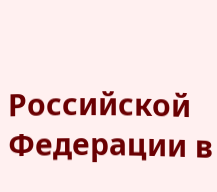Российской Федерации в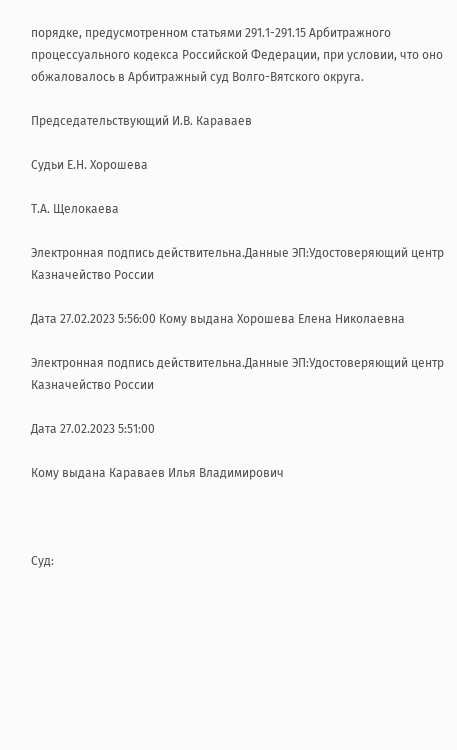порядке, предусмотренном статьями 291.1-291.15 Арбитражного процессуального кодекса Российской Федерации, при условии, что оно обжаловалось в Арбитражный суд Волго-Вятского округа.

Председательствующий И.В. Караваев

Судьи Е.Н. Хорошева

Т.А. Щелокаева

Электронная подпись действительна.Данные ЭП:Удостоверяющий центр Казначейство России

Дата 27.02.2023 5:56:00 Кому выдана Хорошева Елена Николаевна

Электронная подпись действительна.Данные ЭП:Удостоверяющий центр Казначейство России

Дата 27.02.2023 5:51:00

Кому выдана Караваев Илья Владимирович



Суд: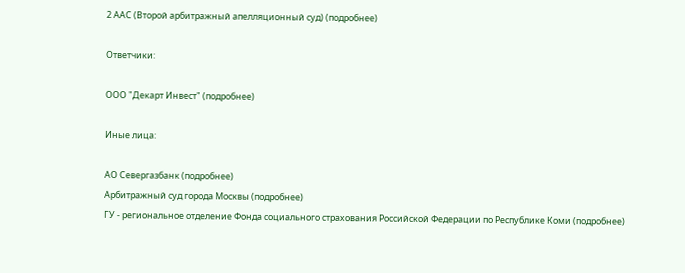2 ААС (Второй арбитражный апелляционный суд) (подробнее)

Ответчики:

ООО "Декарт Инвест" (подробнее)

Иные лица:

АО Севергазбанк (подробнее)
Арбитражный суд города Москвы (подробнее)
ГУ - региональное отделение Фонда социального страхования Российской Федерации по Республике Коми (подробнее)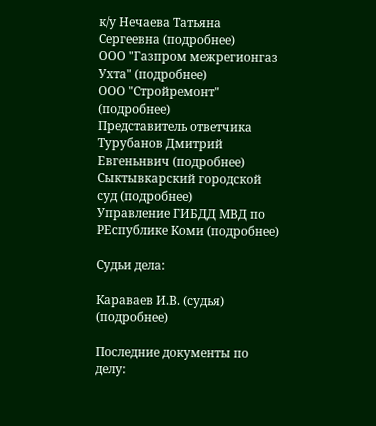к/у Нечаева Татьяна Сергеевна (подробнее)
ООО "Газпром межрегионгаз Ухта" (подробнее)
ООО "Стройремонт" (подробнее)
Представитель ответчика Турубанов Дмитрий Евгеньнвич (подробнее)
Сыктывкарский городской суд (подробнее)
Управление ГИБДД МВД по РЕспублике Коми (подробнее)

Судьи дела:

Караваев И.В. (судья) (подробнее)

Последние документы по делу: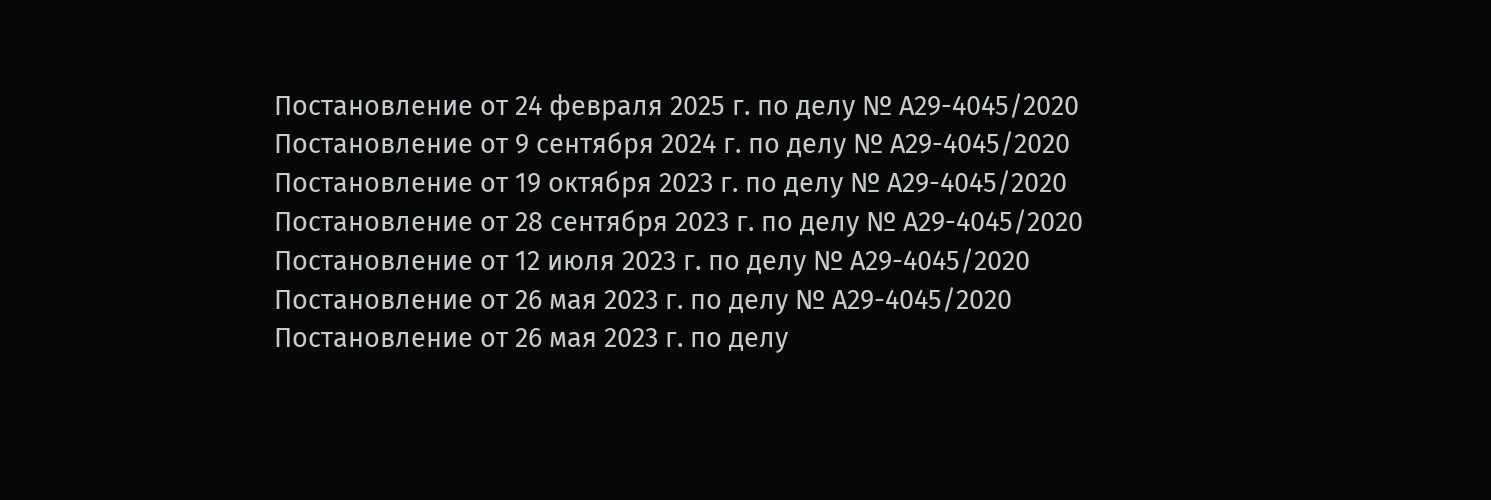Постановление от 24 февраля 2025 г. по делу № А29-4045/2020
Постановление от 9 сентября 2024 г. по делу № А29-4045/2020
Постановление от 19 октября 2023 г. по делу № А29-4045/2020
Постановление от 28 сентября 2023 г. по делу № А29-4045/2020
Постановление от 12 июля 2023 г. по делу № А29-4045/2020
Постановление от 26 мая 2023 г. по делу № А29-4045/2020
Постановление от 26 мая 2023 г. по делу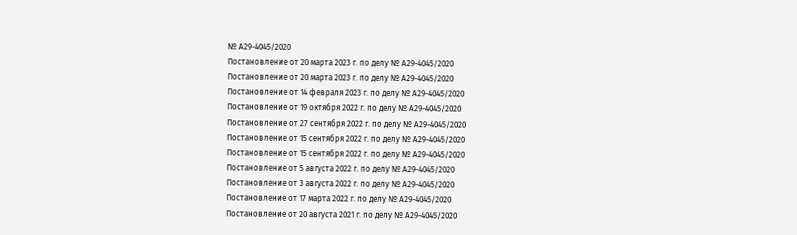№ А29-4045/2020
Постановление от 20 марта 2023 г. по делу № А29-4045/2020
Постановление от 20 марта 2023 г. по делу № А29-4045/2020
Постановление от 14 февраля 2023 г. по делу № А29-4045/2020
Постановление от 19 октября 2022 г. по делу № А29-4045/2020
Постановление от 27 сентября 2022 г. по делу № А29-4045/2020
Постановление от 15 сентября 2022 г. по делу № А29-4045/2020
Постановление от 15 сентября 2022 г. по делу № А29-4045/2020
Постановление от 5 августа 2022 г. по делу № А29-4045/2020
Постановление от 3 августа 2022 г. по делу № А29-4045/2020
Постановление от 17 марта 2022 г. по делу № А29-4045/2020
Постановление от 20 августа 2021 г. по делу № А29-4045/2020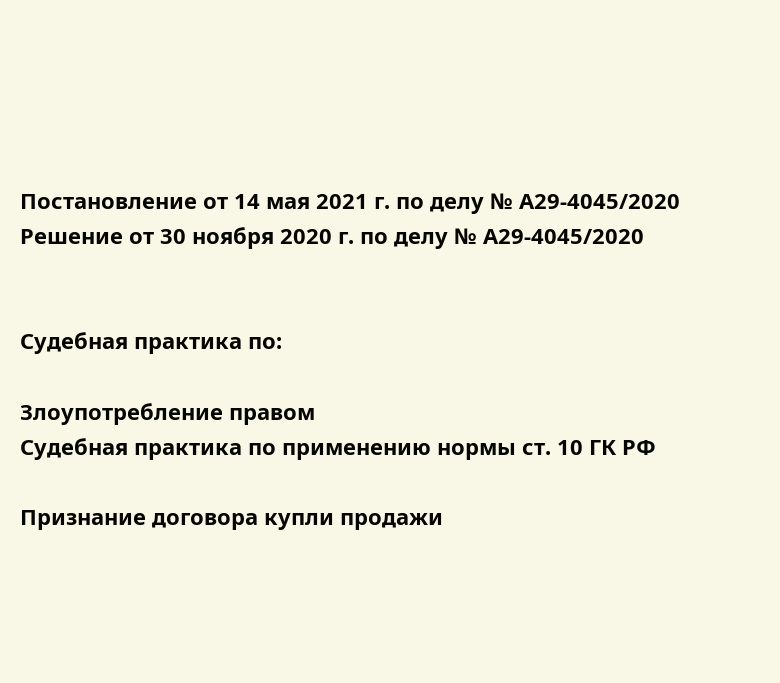Постановление от 14 мая 2021 г. по делу № А29-4045/2020
Решение от 30 ноября 2020 г. по делу № А29-4045/2020


Судебная практика по:

Злоупотребление правом
Судебная практика по применению нормы ст. 10 ГК РФ

Признание договора купли продажи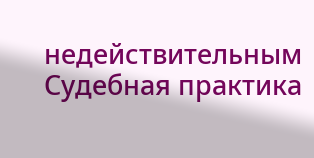недействительным
Судебная практика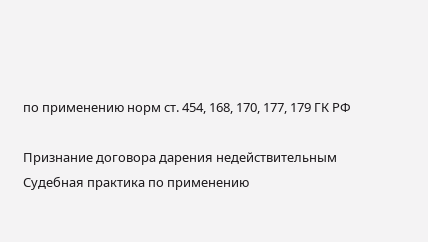по применению норм ст. 454, 168, 170, 177, 179 ГК РФ

Признание договора дарения недействительным
Судебная практика по применению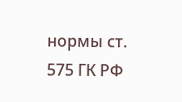нормы ст. 575 ГК РФ